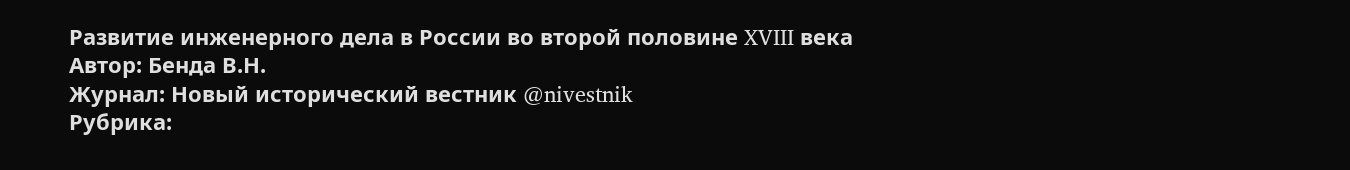Развитие инженерного дела в России во второй половине XVIII века
Автор: Бенда В.Н.
Журнал: Новый исторический вестник @nivestnik
Рубрика: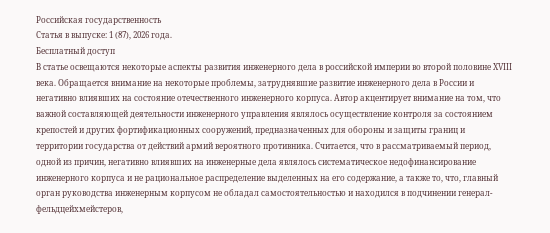Российская государственность
Статья в выпуске: 1 (87), 2026 года.
Бесплатный доступ
В статье освещаются некоторые аспекты развития инженерного дела в российской империи во второй половине XVIII века. Обращается внимание на некоторые проблемы, затруднявшие развитие инженерного дела в России и негативно влиявших на состояние отечественного инженерного корпуса. Автор акцентирует внимание на том, что важной составляющей деятельности инженерного управления являлось осуществление контроля за состоянием крепостей и других фортификационных сооружений, предназначенных для обороны и защиты границ и территории государства от действий армий вероятного противника. Считается, что в рассматриваемый период, одной из причин, негативно влиявших на инженерные дела являлось систематическое недофинансирование инженерного корпуса и не рациональное распределение выделенных на его содержание, а также то, что, главный орган руководства инженерным корпусом не обладал самостоятельностью и находился в подчинении генерал-фельдцейхмейстеров,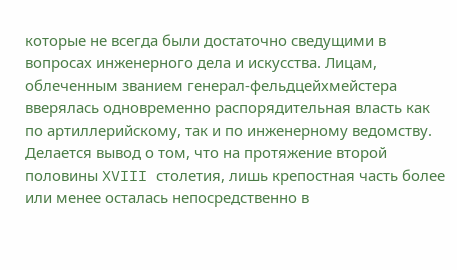которые не всегда были достаточно сведущими в вопросах инженерного дела и искусства. Лицам, облеченным званием генерал-фельдцейхмейстера вверялась одновременно распорядительная власть как по артиллерийскому, так и по инженерному ведомству. Делается вывод о том, что на протяжение второй половины XVIII столетия, лишь крепостная часть более или менее осталась непосредственно в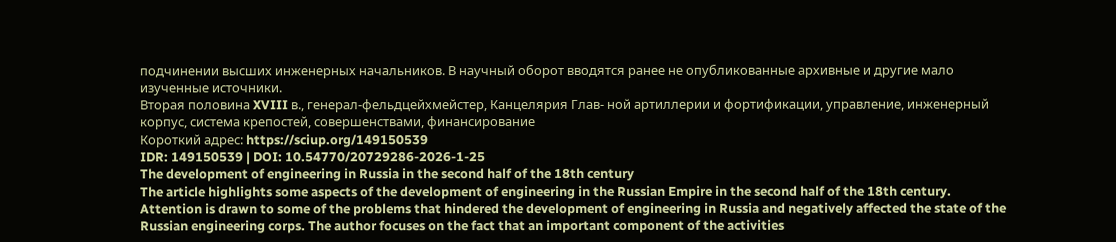подчинении высших инженерных начальников. В научный оборот вводятся ранее не опубликованные архивные и другие мало изученные источники.
Вторая половина XVIII в., генерал-фельдцейхмейстер, Канцелярия Глав- ной артиллерии и фортификации, управление, инженерный корпус, система крепостей, совершенствами, финансирование
Короткий адрес: https://sciup.org/149150539
IDR: 149150539 | DOI: 10.54770/20729286-2026-1-25
The development of engineering in Russia in the second half of the 18th century
The article highlights some aspects of the development of engineering in the Russian Empire in the second half of the 18th century. Attention is drawn to some of the problems that hindered the development of engineering in Russia and negatively affected the state of the Russian engineering corps. The author focuses on the fact that an important component of the activities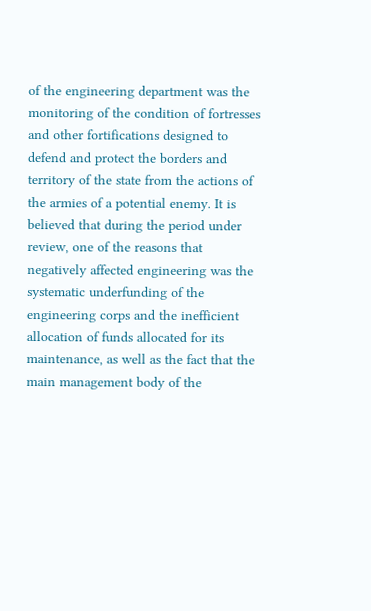of the engineering department was the monitoring of the condition of fortresses and other fortifications designed to defend and protect the borders and territory of the state from the actions of the armies of a potential enemy. It is believed that during the period under review, one of the reasons that negatively affected engineering was the systematic underfunding of the engineering corps and the inefficient allocation of funds allocated for its maintenance, as well as the fact that the main management body of the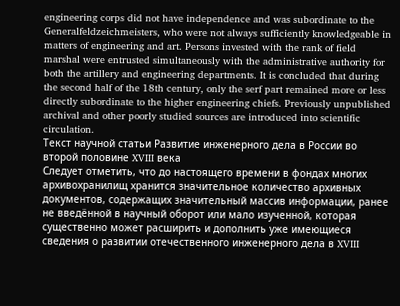engineering corps did not have independence and was subordinate to the Generalfeldzeichmeisters, who were not always sufficiently knowledgeable in matters of engineering and art. Persons invested with the rank of field marshal were entrusted simultaneously with the administrative authority for both the artillery and engineering departments. It is concluded that during the second half of the 18th century, only the serf part remained more or less directly subordinate to the higher engineering chiefs. Previously unpublished archival and other poorly studied sources are introduced into scientific circulation.
Текст научной статьи Развитие инженерного дела в России во второй половине XVIII века
Следует отметить, что до настоящего времени в фондах многих архивохранилищ хранится значительное количество архивных документов, содержащих значительный массив информации, ранее не введённой в научный оборот или мало изученной, которая существенно может расширить и дополнить уже имеющиеся сведения о развитии отечественного инженерного дела в XVIII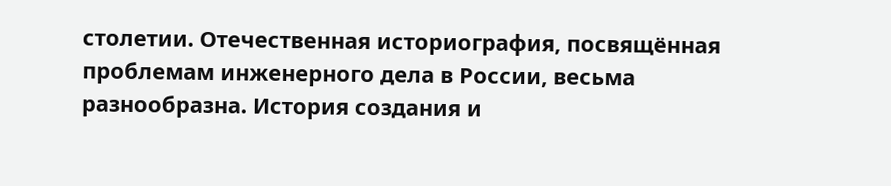столетии. Отечественная историография, посвящённая проблемам инженерного дела в России, весьма разнообразна. История создания и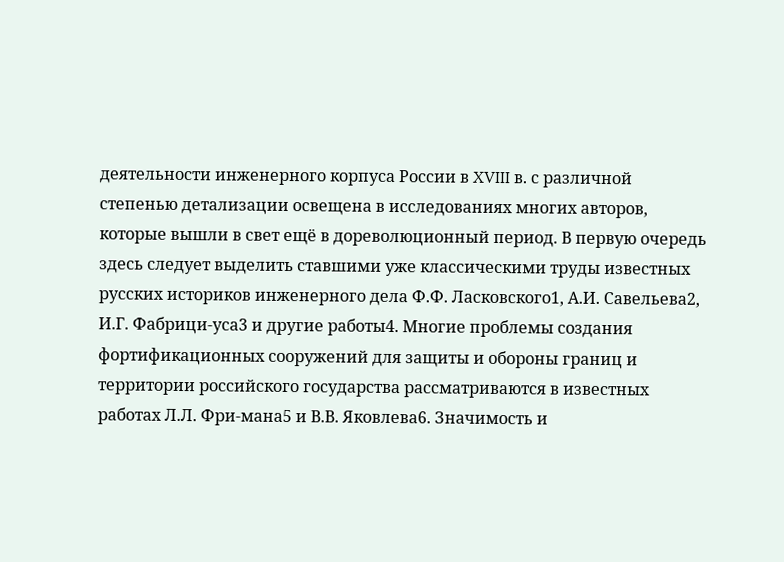деятельности инженерного корпуса России в XVIII в. с различной степенью детализации освещена в исследованиях многих авторов, которые вышли в свет ещё в дореволюционный период. В первую очередь здесь следует выделить ставшими уже классическими труды известных русских историков инженерного дела Ф.Ф. Ласковского1, А.И. Савельева2, И.Г. Фабрици-уса3 и другие работы4. Многие проблемы создания фортификационных сооружений для защиты и обороны границ и территории российского государства рассматриваются в известных работах Л.Л. Фри-мана5 и В.В. Яковлева6. Значимость и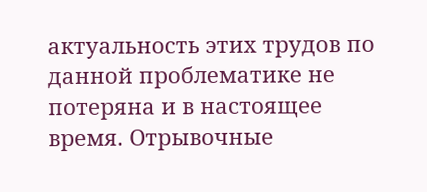актуальность этих трудов по данной проблематике не потеряна и в настоящее время. Отрывочные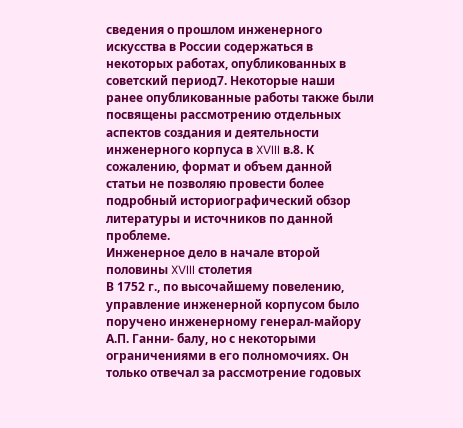сведения о прошлом инженерного искусства в России содержаться в некоторых работах, опубликованных в советский период7. Некоторые наши ранее опубликованные работы также были посвящены рассмотрению отдельных аспектов создания и деятельности инженерного корпуса в XVIII в.8. К сожалению, формат и объем данной статьи не позволяю провести более подробный историографический обзор литературы и источников по данной проблеме.
Инженерное дело в начале второй половины XVIII столетия
В 1752 г., по высочайшему повелению, управление инженерной корпусом было поручено инженерному генерал-майору А.П. Ганни- балу, но с некоторыми ограничениями в его полномочиях. Он только отвечал за рассмотрение годовых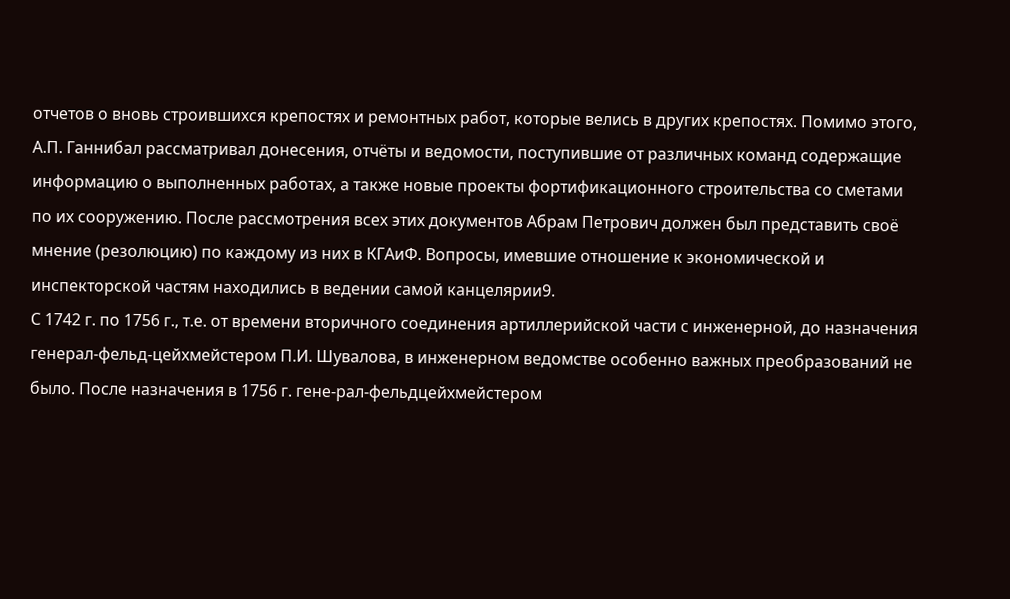отчетов о вновь строившихся крепостях и ремонтных работ, которые велись в других крепостях. Помимо этого, А.П. Ганнибал рассматривал донесения, отчёты и ведомости, поступившие от различных команд содержащие информацию о выполненных работах, а также новые проекты фортификационного строительства со сметами по их сооружению. После рассмотрения всех этих документов Абрам Петрович должен был представить своё мнение (резолюцию) по каждому из них в КГАиФ. Вопросы, имевшие отношение к экономической и инспекторской частям находились в ведении самой канцелярии9.
С 1742 г. по 1756 г., т.е. от времени вторичного соединения артиллерийской части с инженерной, до назначения генерал-фельд-цейхмейстером П.И. Шувалова, в инженерном ведомстве особенно важных преобразований не было. После назначения в 1756 г. гене-рал-фельдцейхмейстером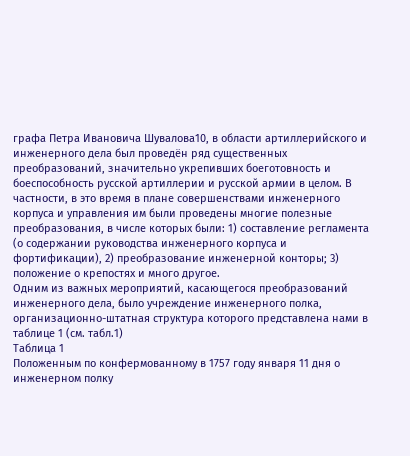графа Петра Ивановича Шувалова10, в области артиллерийского и инженерного дела был проведён ряд существенных преобразований, значительно укрепивших боеготовность и боеспособность русской артиллерии и русской армии в целом. В частности, в это время в плане совершенствами инженерного корпуса и управления им были проведены многие полезные преобразования, в числе которых были: 1) составление регламента (о содержании руководства инженерного корпуса и фортификации), 2) преобразование инженерной конторы; 3) положение о крепостях и много другое.
Одним из важных мероприятий, касающегося преобразований инженерного дела, было учреждение инженерного полка, организационно-штатная структура которого представлена нами в таблице 1 (см. табл.1)
Таблица 1
Положенным по конфермованному в 1757 году января 11 дня о инженерном полку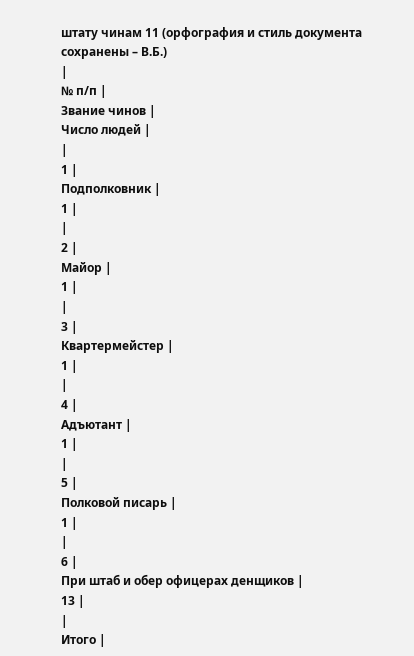штату чинам 11 (орфография и стиль документа сохранены – В.Б.)
|
№ п/п |
Звание чинов |
Число людей |
|
1 |
Подполковник |
1 |
|
2 |
Майор |
1 |
|
3 |
Квартермейстер |
1 |
|
4 |
Адъютант |
1 |
|
5 |
Полковой писарь |
1 |
|
6 |
При штаб и обер офицерах денщиков |
13 |
|
Итого |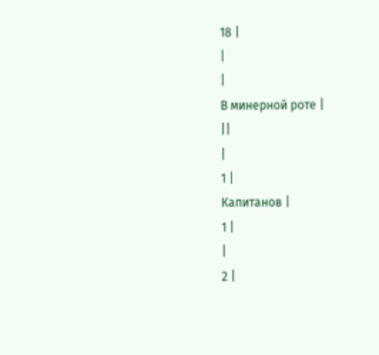18 |
|
|
В минерной роте |
||
|
1 |
Капитанов |
1 |
|
2 |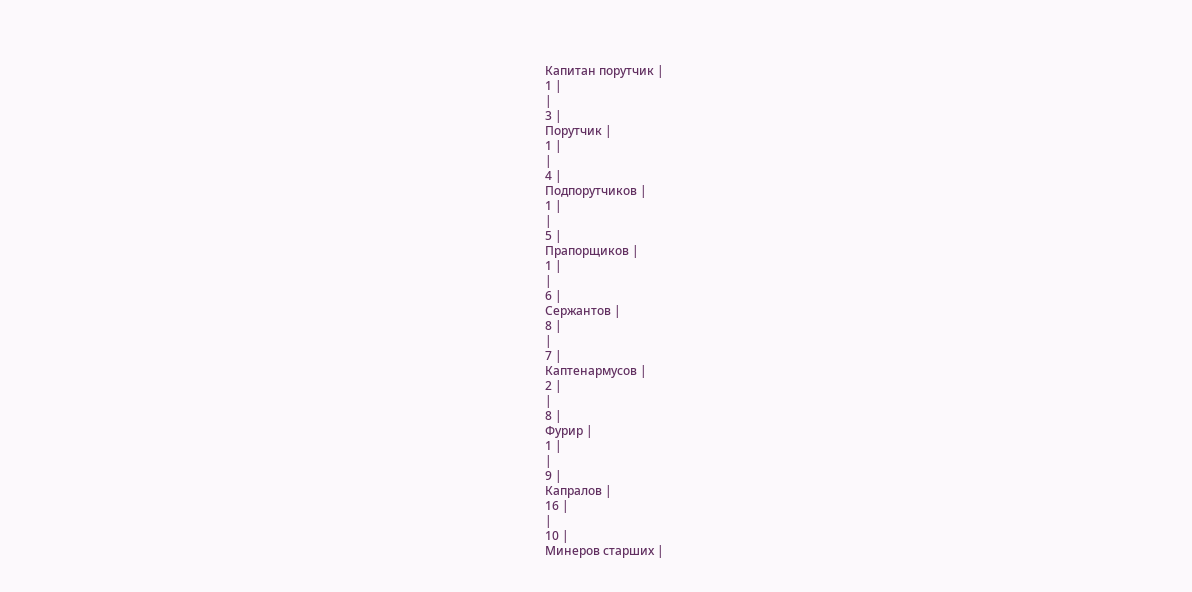Капитан порутчик |
1 |
|
3 |
Порутчик |
1 |
|
4 |
Подпорутчиков |
1 |
|
5 |
Прапорщиков |
1 |
|
6 |
Сержантов |
8 |
|
7 |
Каптенармусов |
2 |
|
8 |
Фурир |
1 |
|
9 |
Капралов |
16 |
|
10 |
Минеров старших |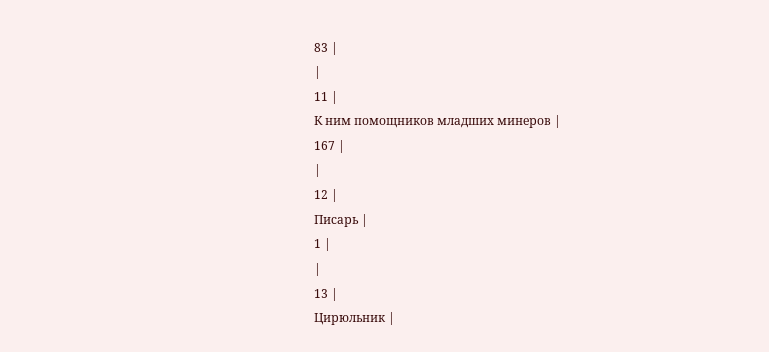83 |
|
11 |
К ним помощников младших минеров |
167 |
|
12 |
Писарь |
1 |
|
13 |
Цирюльник |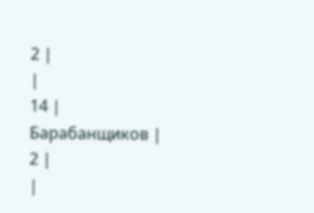2 |
|
14 |
Барабанщиков |
2 |
|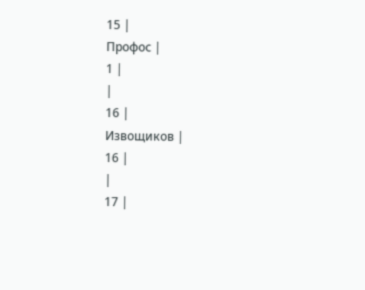15 |
Профос |
1 |
|
16 |
Извощиков |
16 |
|
17 |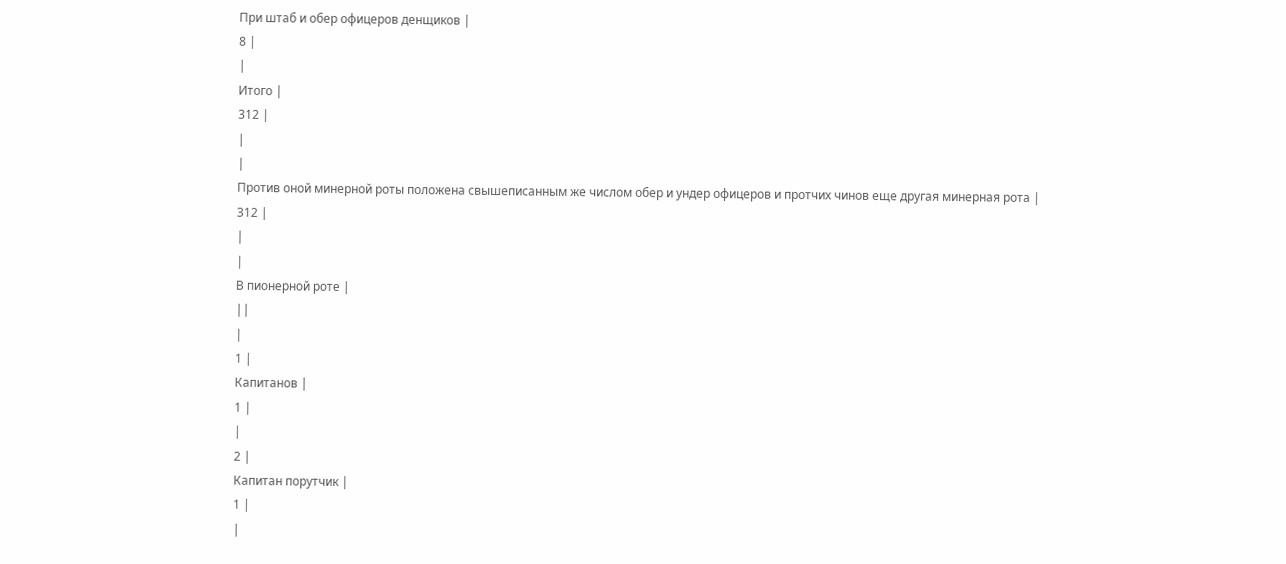При штаб и обер офицеров денщиков |
8 |
|
Итого |
312 |
|
|
Против оной минерной роты положена свышеписанным же числом обер и ундер офицеров и протчих чинов еще другая минерная рота |
312 |
|
|
В пионерной роте |
||
|
1 |
Капитанов |
1 |
|
2 |
Капитан порутчик |
1 |
|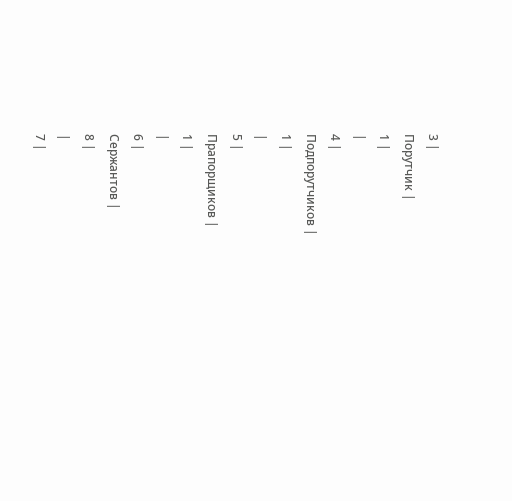3 |
Порутчик |
1 |
|
4 |
Подпорутчиков |
1 |
|
5 |
Прапорщиков |
1 |
|
6 |
Сержантов |
8 |
|
7 |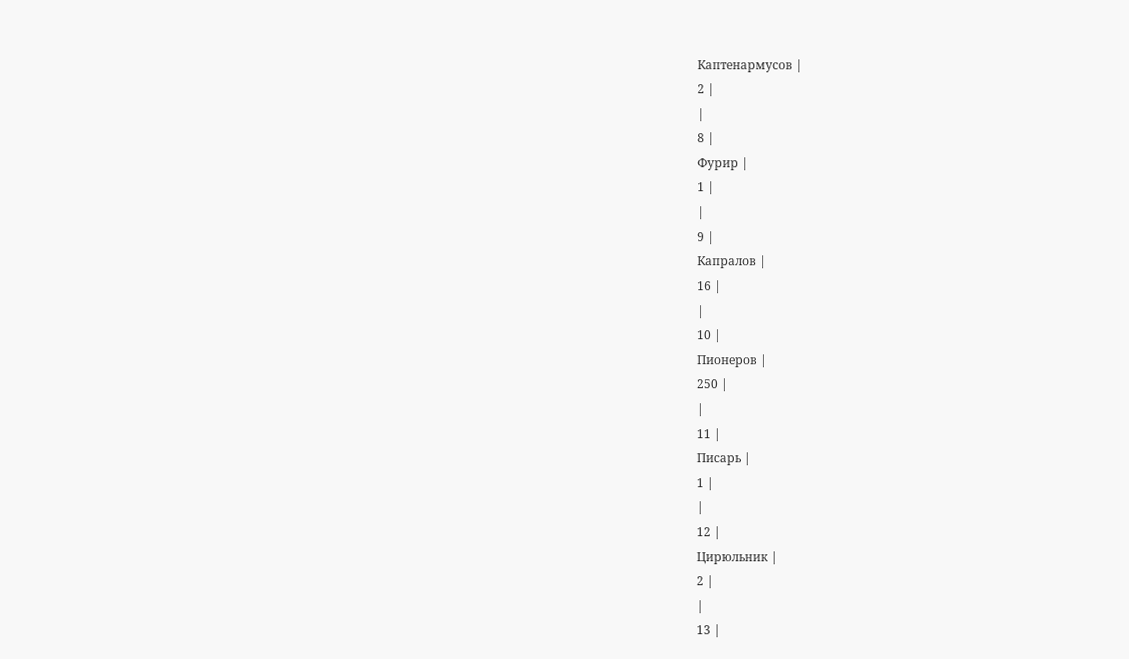Каптенармусов |
2 |
|
8 |
Фурир |
1 |
|
9 |
Капралов |
16 |
|
10 |
Пионеров |
250 |
|
11 |
Писарь |
1 |
|
12 |
Цирюльник |
2 |
|
13 |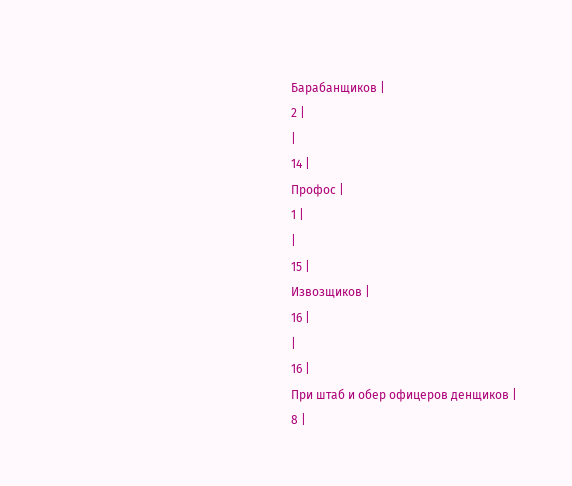Барабанщиков |
2 |
|
14 |
Профос |
1 |
|
15 |
Извозщиков |
16 |
|
16 |
При штаб и обер офицеров денщиков |
8 |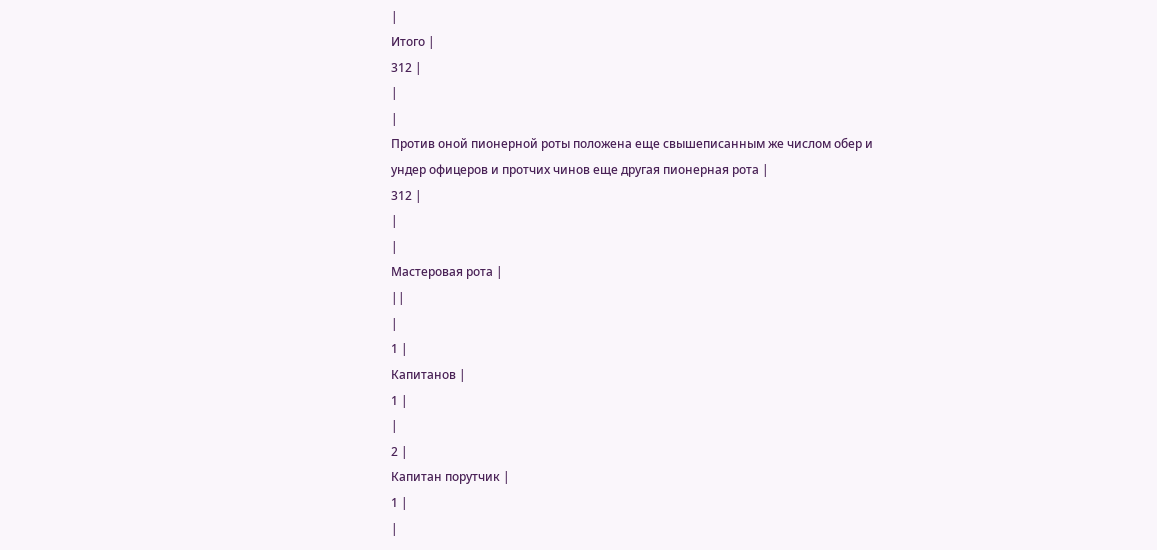|
Итого |
312 |
|
|
Против оной пионерной роты положена еще свышеписанным же числом обер и ундер офицеров и протчих чинов еще другая пионерная рота |
312 |
|
|
Мастеровая рота |
||
|
1 |
Капитанов |
1 |
|
2 |
Капитан порутчик |
1 |
|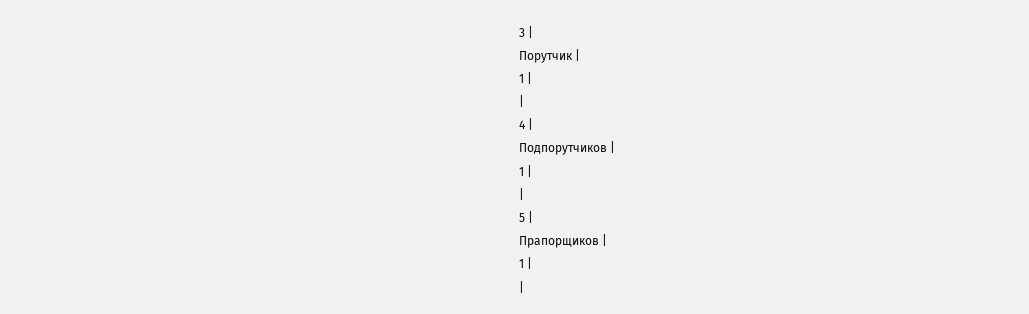3 |
Порутчик |
1 |
|
4 |
Подпорутчиков |
1 |
|
5 |
Прапорщиков |
1 |
|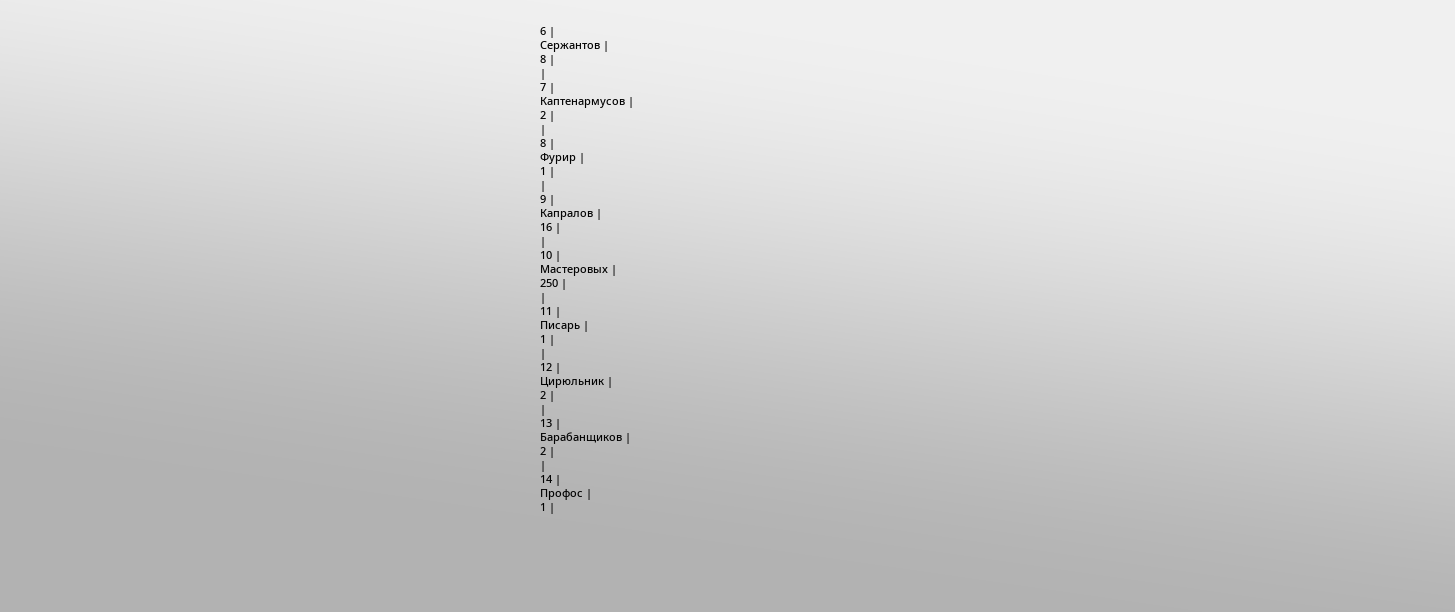6 |
Сержантов |
8 |
|
7 |
Каптенармусов |
2 |
|
8 |
Фурир |
1 |
|
9 |
Капралов |
16 |
|
10 |
Мастеровых |
250 |
|
11 |
Писарь |
1 |
|
12 |
Цирюльник |
2 |
|
13 |
Барабанщиков |
2 |
|
14 |
Профос |
1 |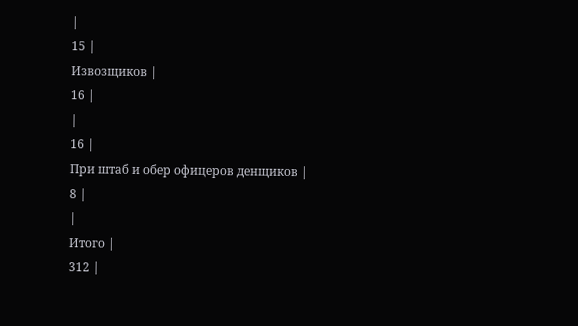|
15 |
Извозщиков |
16 |
|
16 |
При штаб и обер офицеров денщиков |
8 |
|
Итого |
312 |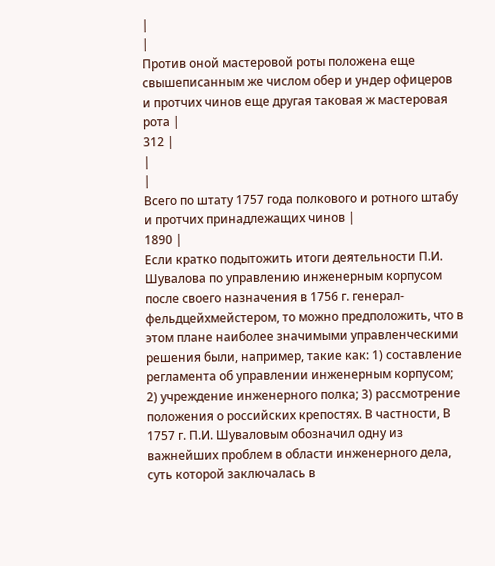|
|
Против оной мастеровой роты положена еще свышеписанным же числом обер и ундер офицеров и протчих чинов еще другая таковая ж мастеровая рота |
312 |
|
|
Всего по штату 1757 года полкового и ротного штабу и протчих принадлежащих чинов |
1890 |
Если кратко подытожить итоги деятельности П.И. Шувалова по управлению инженерным корпусом после своего назначения в 1756 г. генерал-фельдцейхмейстером, то можно предположить, что в этом плане наиболее значимыми управленческими решения были, например, такие как: 1) составление регламента об управлении инженерным корпусом; 2) учреждение инженерного полка; 3) рассмотрение положения о российских крепостях. В частности, В 1757 г. П.И. Шуваловым обозначил одну из важнейших проблем в области инженерного дела, суть которой заключалась в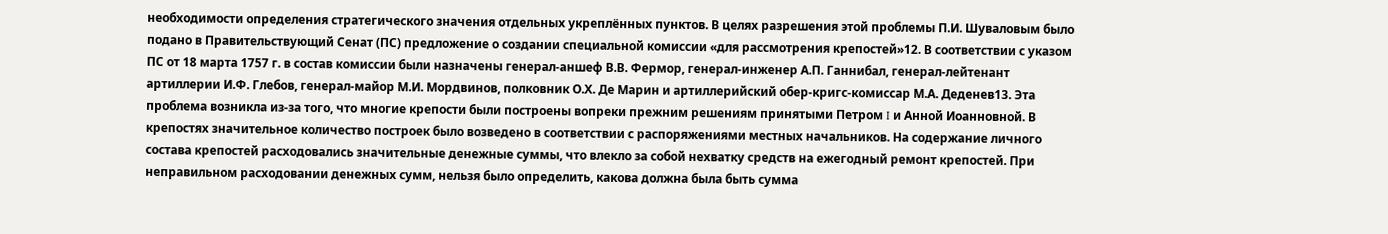необходимости определения стратегического значения отдельных укреплённых пунктов. В целях разрешения этой проблемы П.И. Шуваловым было подано в Правительствующий Сенат (ПС) предложение о создании специальной комиссии «для рассмотрения крепостей»12. В соответствии с указом ПС от 18 марта 1757 г. в состав комиссии были назначены генерал-аншеф В.В. Фермор, генерал-инженер А.П. Ганнибал, генерал-лейтенант артиллерии И.Ф. Глебов, генерал-майор М.И. Мордвинов, полковник О.Х. Де Марин и артиллерийский обер-кригс-комиссар М.А. Деденев13. Эта проблема возникла из-за того, что многие крепости были построены вопреки прежним решениям принятыми Петром I и Анной Иоанновной. В крепостях значительное количество построек было возведено в соответствии с распоряжениями местных начальников. На содержание личного состава крепостей расходовались значительные денежные суммы, что влекло за собой нехватку средств на ежегодный ремонт крепостей. При неправильном расходовании денежных сумм, нельзя было определить, какова должна была быть сумма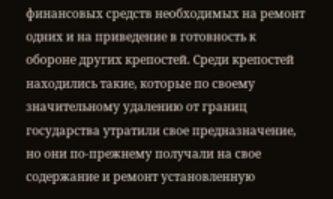финансовых средств необходимых на ремонт одних и на приведение в готовность к обороне других крепостей. Среди крепостей находились такие, которые по своему значительному удалению от границ государства утратили свое предназначение, но они по-прежнему получали на свое содержание и ремонт установленную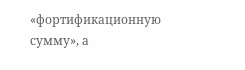«фортификационную сумму», а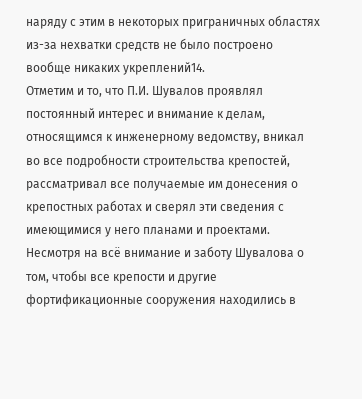наряду с этим в некоторых приграничных областях из-за нехватки средств не было построено вообще никаких укреплений14.
Отметим и то, что П.И. Шувалов проявлял постоянный интерес и внимание к делам, относящимся к инженерному ведомству, вникал во все подробности строительства крепостей, рассматривал все получаемые им донесения о крепостных работах и сверял эти сведения с имеющимися у него планами и проектами. Несмотря на всё внимание и заботу Шувалова о том, чтобы все крепости и другие фортификационные сооружения находились в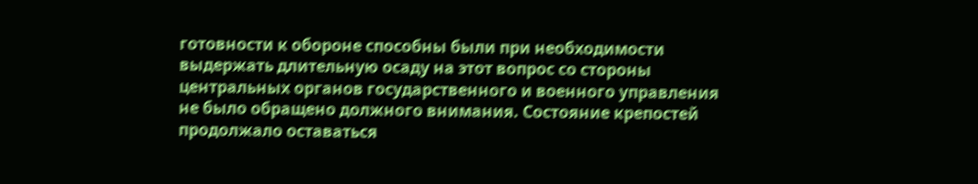готовности к обороне способны были при необходимости выдержать длительную осаду на этот вопрос со стороны центральных органов государственного и военного управления не было обращено должного внимания. Состояние крепостей продолжало оставаться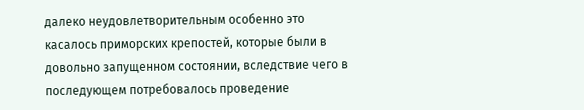далеко неудовлетворительным особенно это касалось приморских крепостей, которые были в довольно запущенном состоянии, вследствие чего в последующем потребовалось проведение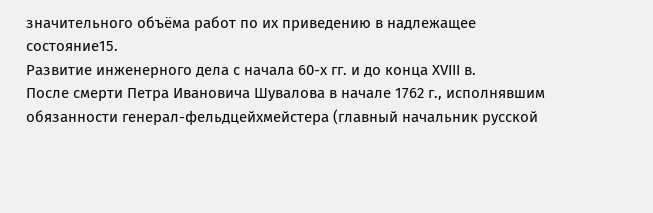значительного объёма работ по их приведению в надлежащее состояние15.
Развитие инженерного дела с начала 60-х гг. и до конца XVIII в.
После смерти Петра Ивановича Шувалова в начале 1762 г., исполнявшим обязанности генерал-фельдцейхмейстера (главный начальник русской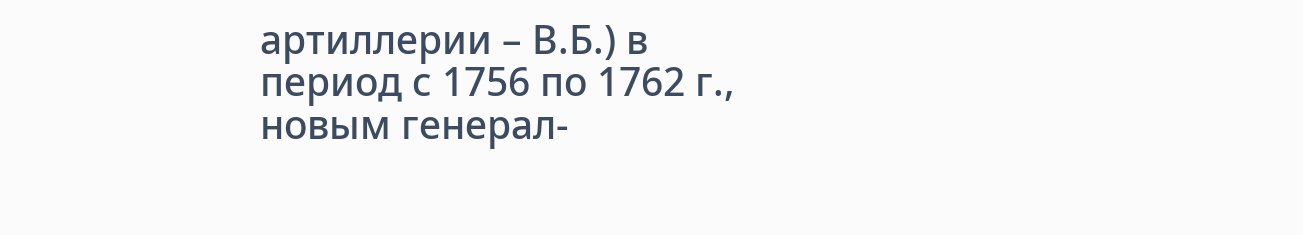артиллерии – В.Б.) в период с 1756 по 1762 г., новым генерал-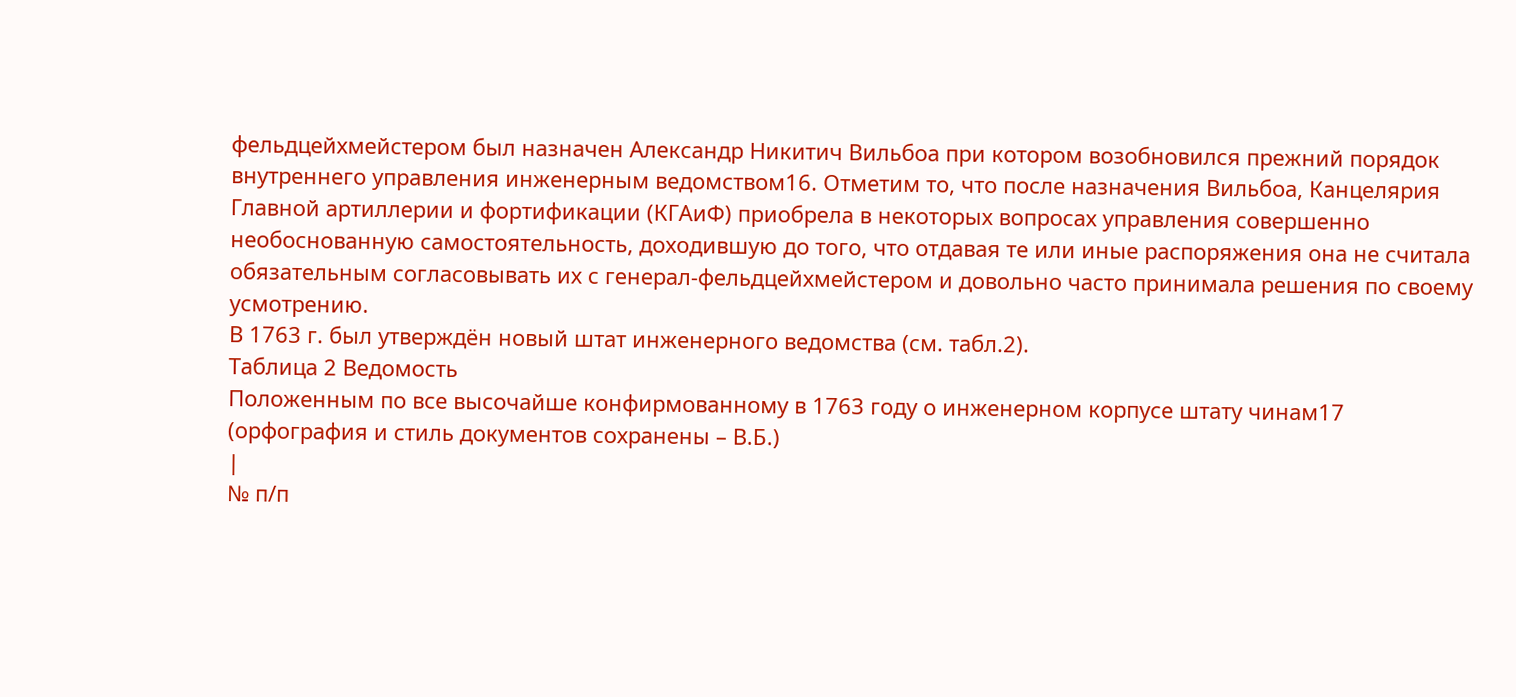фельдцейхмейстером был назначен Александр Никитич Вильбоа при котором возобновился прежний порядок внутреннего управления инженерным ведомством16. Отметим то, что после назначения Вильбоа, Канцелярия Главной артиллерии и фортификации (КГАиФ) приобрела в некоторых вопросах управления совершенно необоснованную самостоятельность, доходившую до того, что отдавая те или иные распоряжения она не считала обязательным согласовывать их с генерал-фельдцейхмейстером и довольно часто принимала решения по своему усмотрению.
В 1763 г. был утверждён новый штат инженерного ведомства (см. табл.2).
Таблица 2 Ведомость
Положенным по все высочайше конфирмованному в 1763 году о инженерном корпусе штату чинам17 (орфография и стиль документов сохранены – В.Б.)
|
№ п/п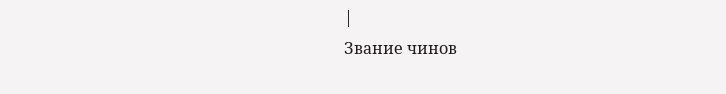|
Звание чинов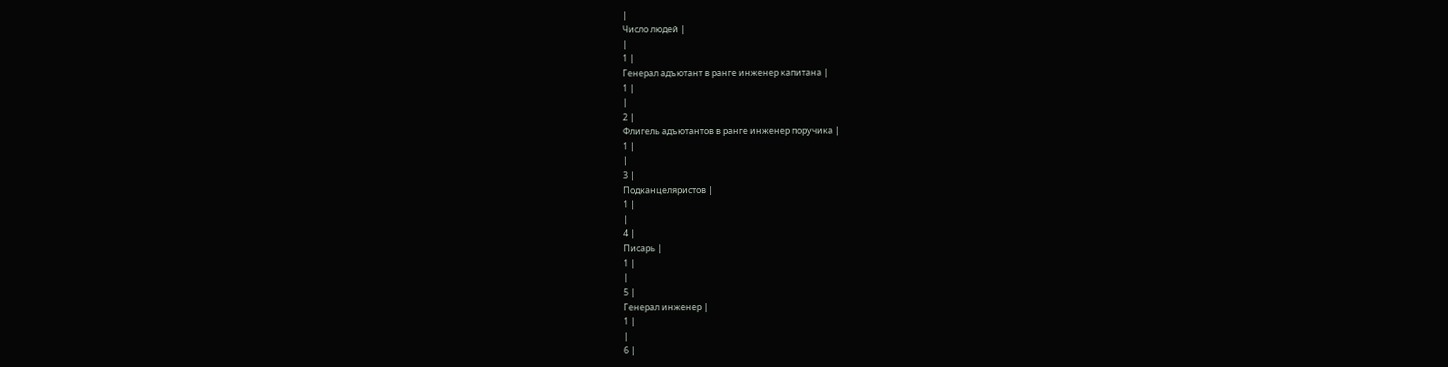|
Число людей |
|
1 |
Генерал адъютант в ранге инженер капитана |
1 |
|
2 |
Флигель адъютантов в ранге инженер поручика |
1 |
|
3 |
Подканцеляристов |
1 |
|
4 |
Писарь |
1 |
|
5 |
Генерал инженер |
1 |
|
6 |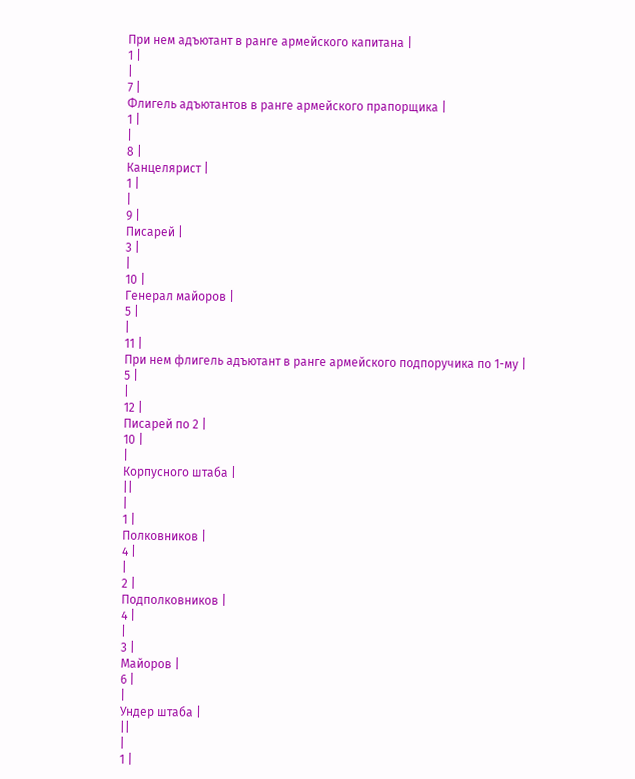При нем адъютант в ранге армейского капитана |
1 |
|
7 |
Флигель адъютантов в ранге армейского прапорщика |
1 |
|
8 |
Канцелярист |
1 |
|
9 |
Писарей |
3 |
|
10 |
Генерал майоров |
5 |
|
11 |
При нем флигель адъютант в ранге армейского подпоручика по 1-му |
5 |
|
12 |
Писарей по 2 |
10 |
|
Корпусного штаба |
||
|
1 |
Полковников |
4 |
|
2 |
Подполковников |
4 |
|
3 |
Майоров |
6 |
|
Ундер штаба |
||
|
1 |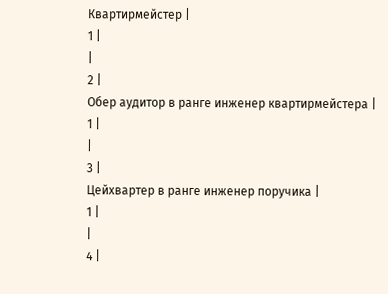Квартирмейстер |
1 |
|
2 |
Обер аудитор в ранге инженер квартирмейстера |
1 |
|
3 |
Цейхвартер в ранге инженер поручика |
1 |
|
4 |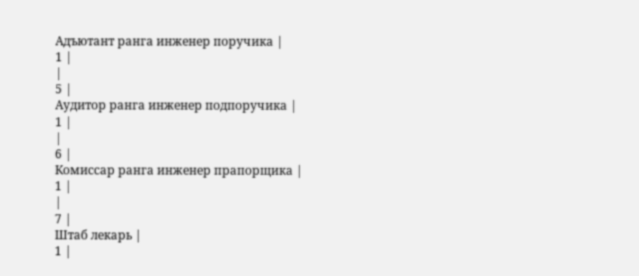Адъютант ранга инженер поручика |
1 |
|
5 |
Аудитор ранга инженер подпоручика |
1 |
|
6 |
Комиссар ранга инженер прапорщика |
1 |
|
7 |
Штаб лекарь |
1 |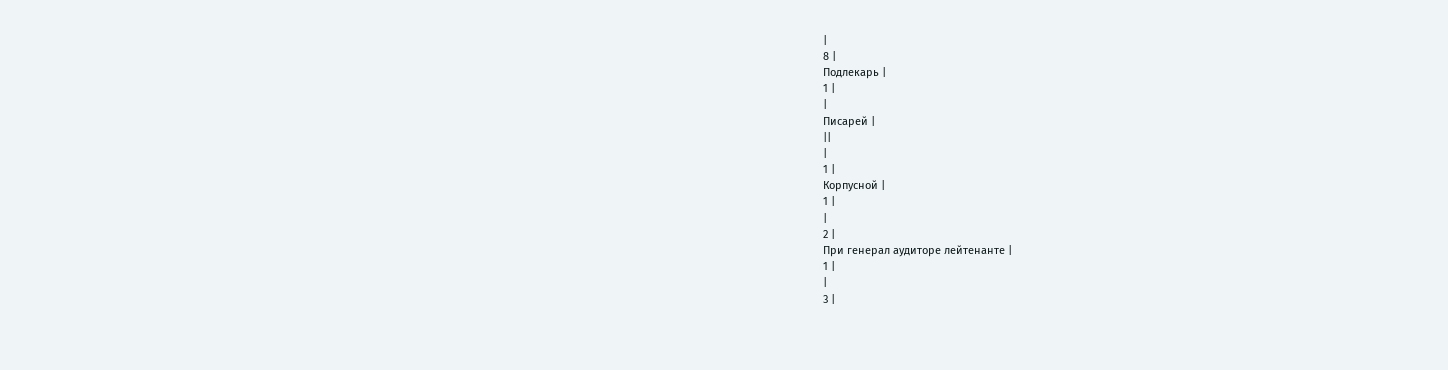|
8 |
Подлекарь |
1 |
|
Писарей |
||
|
1 |
Корпусной |
1 |
|
2 |
При генерал аудиторе лейтенанте |
1 |
|
3 |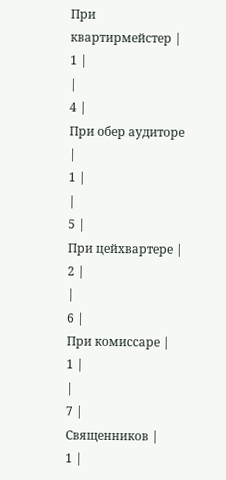При квартирмейстер |
1 |
|
4 |
При обер аудиторе |
1 |
|
5 |
При цейхвартере |
2 |
|
6 |
При комиссаре |
1 |
|
7 |
Священников |
1 |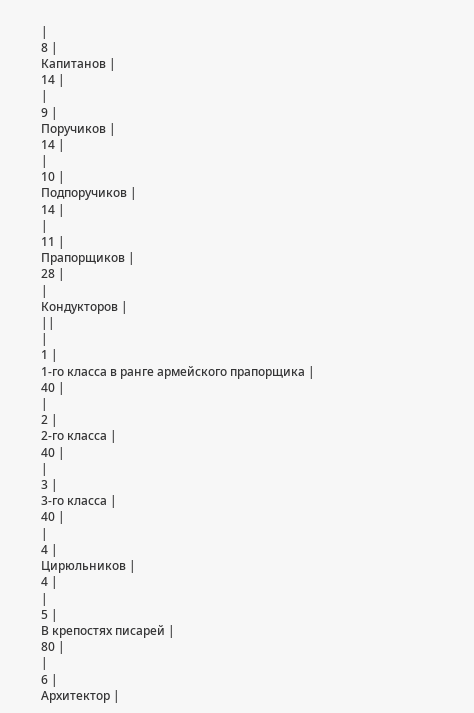|
8 |
Капитанов |
14 |
|
9 |
Поручиков |
14 |
|
10 |
Подпоручиков |
14 |
|
11 |
Прапорщиков |
28 |
|
Кондукторов |
||
|
1 |
1-го класса в ранге армейского прапорщика |
40 |
|
2 |
2-го класса |
40 |
|
3 |
3-го класса |
40 |
|
4 |
Цирюльников |
4 |
|
5 |
В крепостях писарей |
80 |
|
6 |
Архитектор |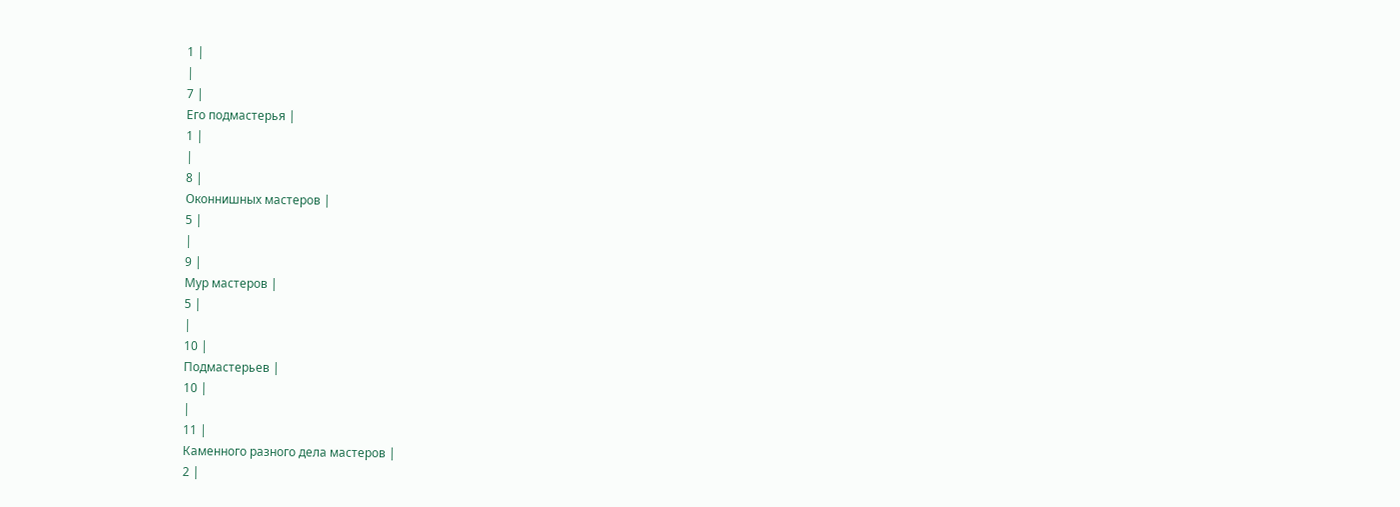1 |
|
7 |
Его подмастерья |
1 |
|
8 |
Оконнишных мастеров |
5 |
|
9 |
Мур мастеров |
5 |
|
10 |
Подмастерьев |
10 |
|
11 |
Каменного разного дела мастеров |
2 |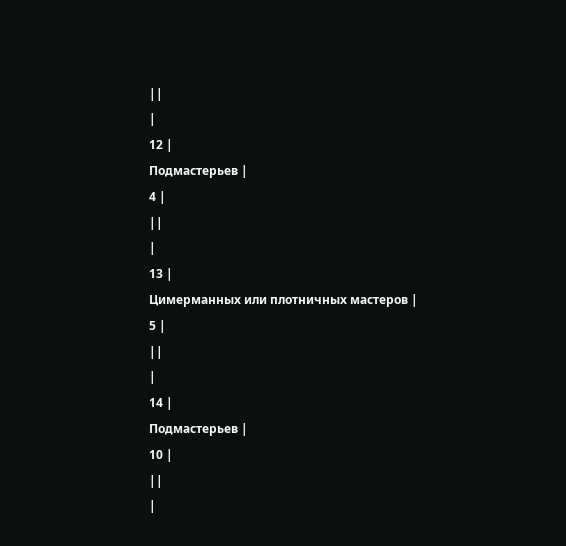||
|
12 |
Подмастерьев |
4 |
||
|
13 |
Цимерманных или плотничных мастеров |
5 |
||
|
14 |
Подмастерьев |
10 |
||
|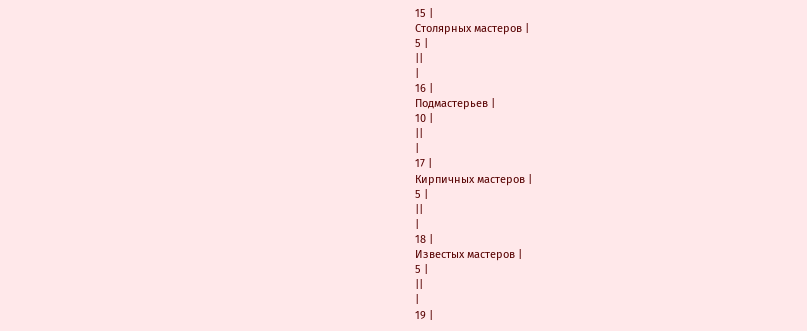15 |
Столярных мастеров |
5 |
||
|
16 |
Подмастерьев |
10 |
||
|
17 |
Кирпичных мастеров |
5 |
||
|
18 |
Известых мастеров |
5 |
||
|
19 |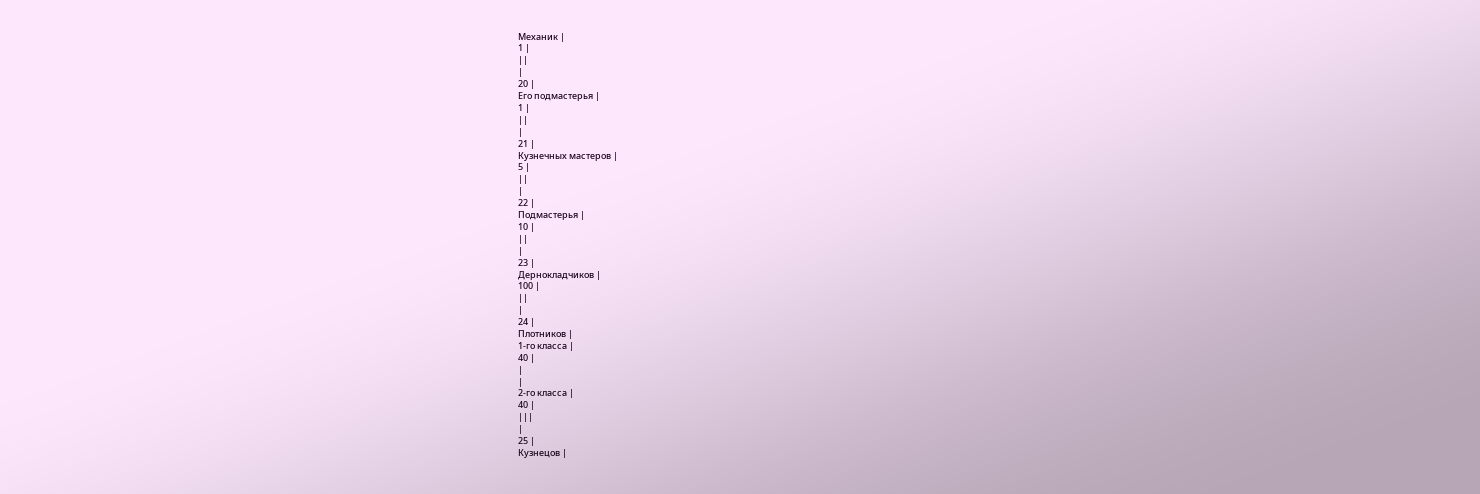Механик |
1 |
||
|
20 |
Его подмастерья |
1 |
||
|
21 |
Кузнечных мастеров |
5 |
||
|
22 |
Подмастерья |
10 |
||
|
23 |
Дернокладчиков |
100 |
||
|
24 |
Плотников |
1-го класса |
40 |
|
|
2-го класса |
40 |
|||
|
25 |
Кузнецов |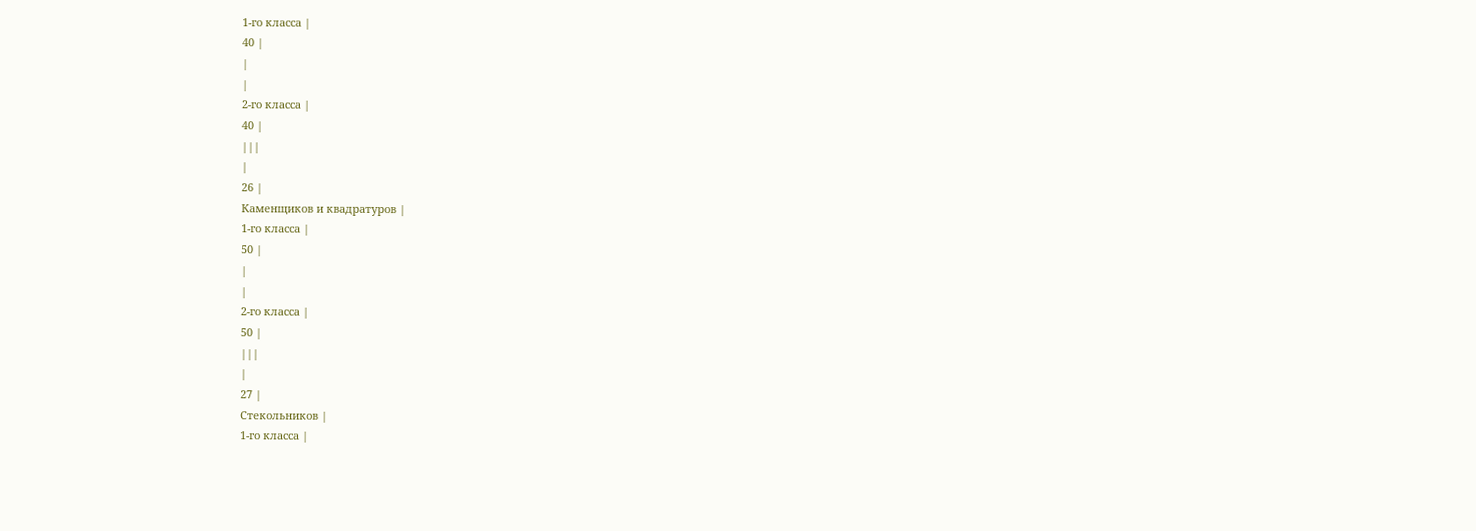1-го класса |
40 |
|
|
2-го класса |
40 |
|||
|
26 |
Каменщиков и квадратуров |
1-го класса |
50 |
|
|
2-го класса |
50 |
|||
|
27 |
Стекольников |
1-го класса |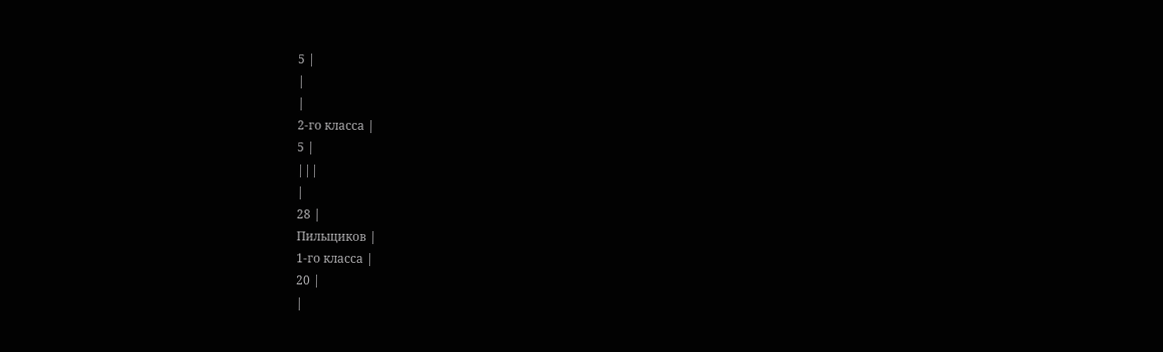5 |
|
|
2-го класса |
5 |
|||
|
28 |
Пильщиков |
1-го класса |
20 |
|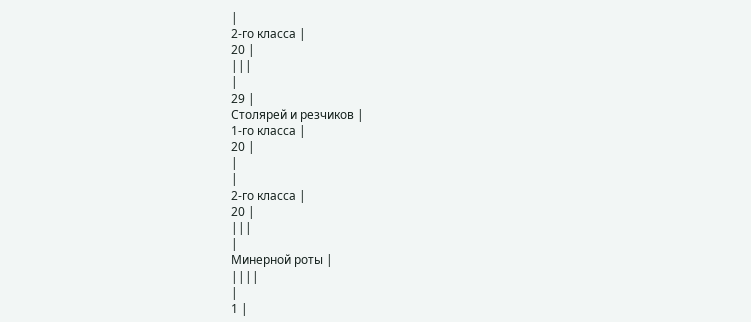|
2-го класса |
20 |
|||
|
29 |
Столярей и резчиков |
1-го класса |
20 |
|
|
2-го класса |
20 |
|||
|
Минерной роты |
||||
|
1 |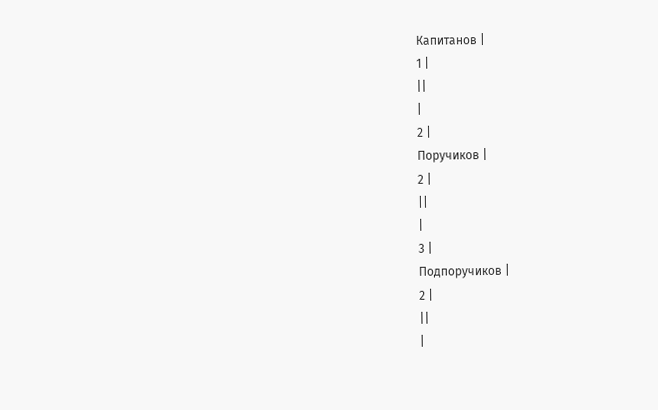Капитанов |
1 |
||
|
2 |
Поручиков |
2 |
||
|
3 |
Подпоручиков |
2 |
||
|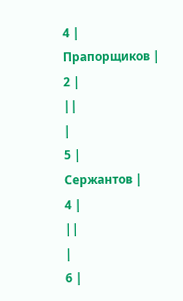4 |
Прапорщиков |
2 |
||
|
5 |
Сержантов |
4 |
||
|
6 |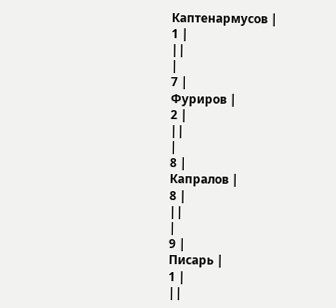Каптенармусов |
1 |
||
|
7 |
Фуриров |
2 |
||
|
8 |
Капралов |
8 |
||
|
9 |
Писарь |
1 |
||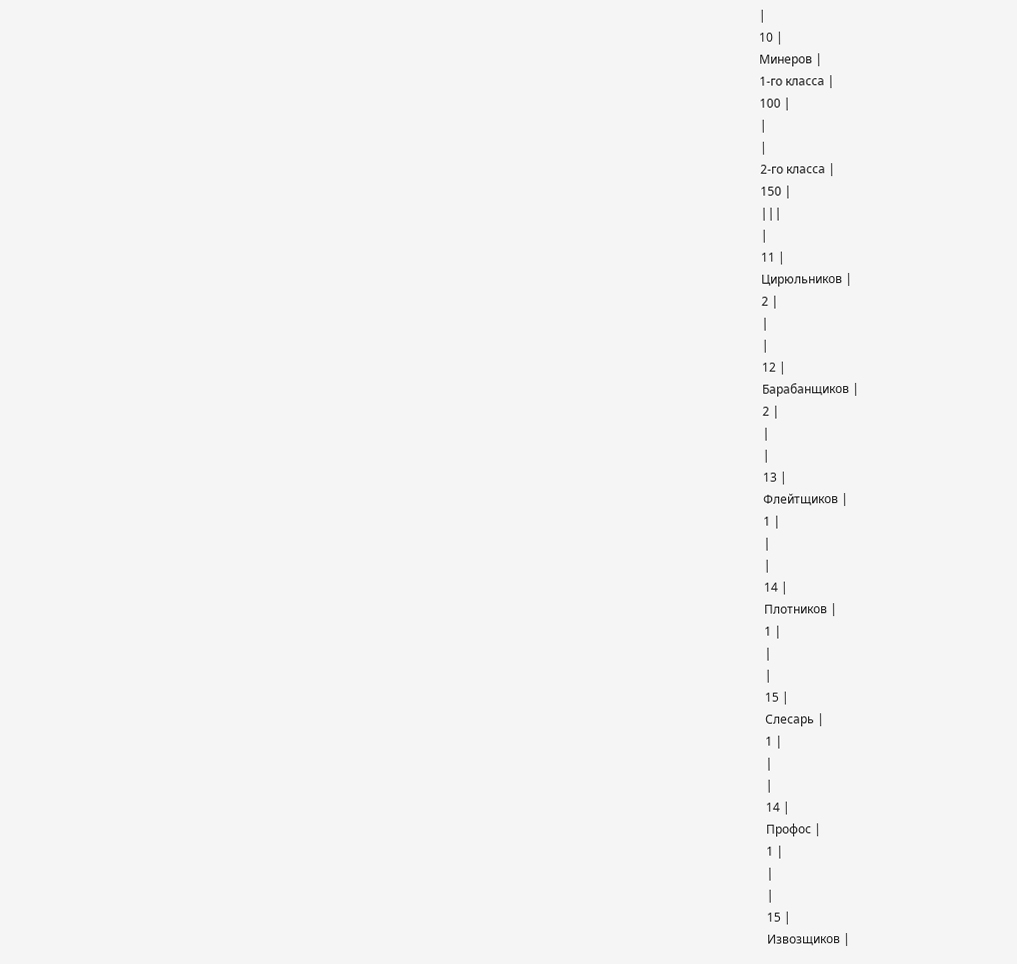|
10 |
Минеров |
1-го класса |
100 |
|
|
2-го класса |
150 |
|||
|
11 |
Цирюльников |
2 |
|
|
12 |
Барабанщиков |
2 |
|
|
13 |
Флейтщиков |
1 |
|
|
14 |
Плотников |
1 |
|
|
15 |
Слесарь |
1 |
|
|
14 |
Профос |
1 |
|
|
15 |
Извозщиков |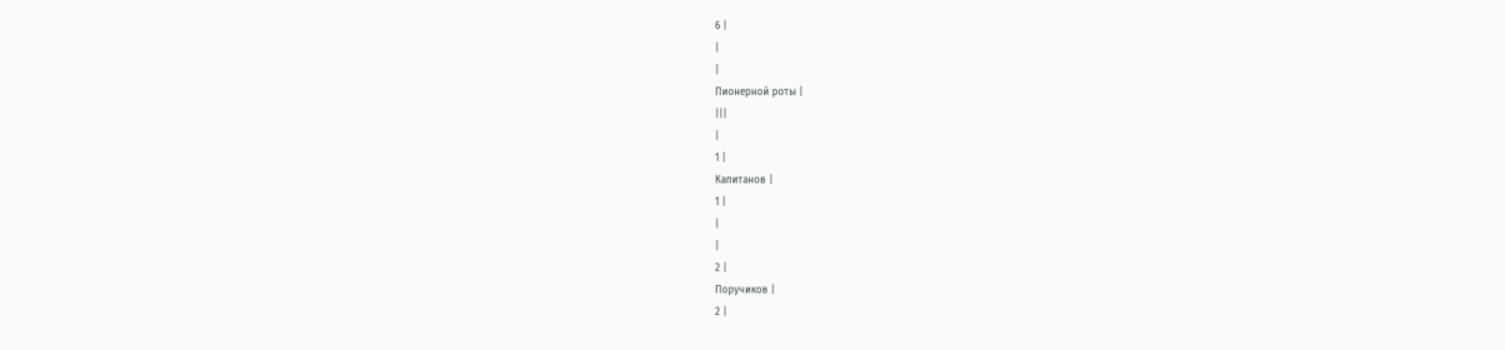6 |
|
|
Пионерной роты |
|||
|
1 |
Капитанов |
1 |
|
|
2 |
Поручиков |
2 |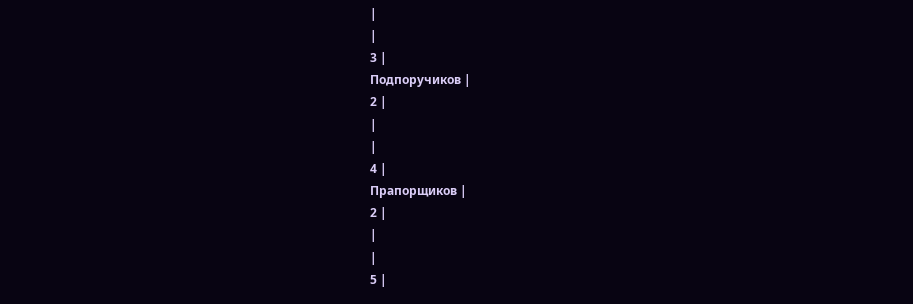|
|
3 |
Подпоручиков |
2 |
|
|
4 |
Прапорщиков |
2 |
|
|
5 |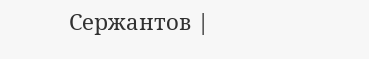Сержантов |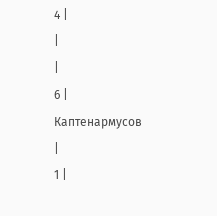4 |
|
|
6 |
Каптенармусов |
1 |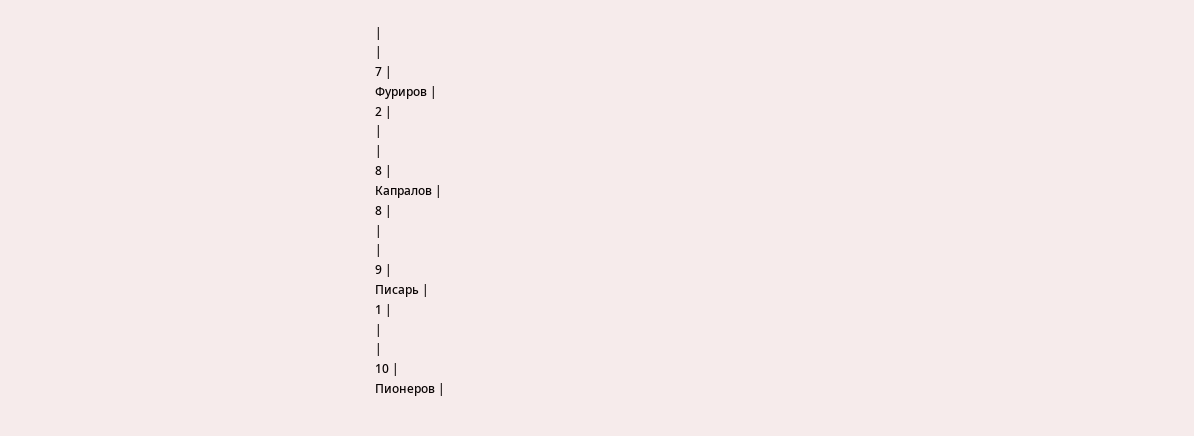|
|
7 |
Фуриров |
2 |
|
|
8 |
Капралов |
8 |
|
|
9 |
Писарь |
1 |
|
|
10 |
Пионеров |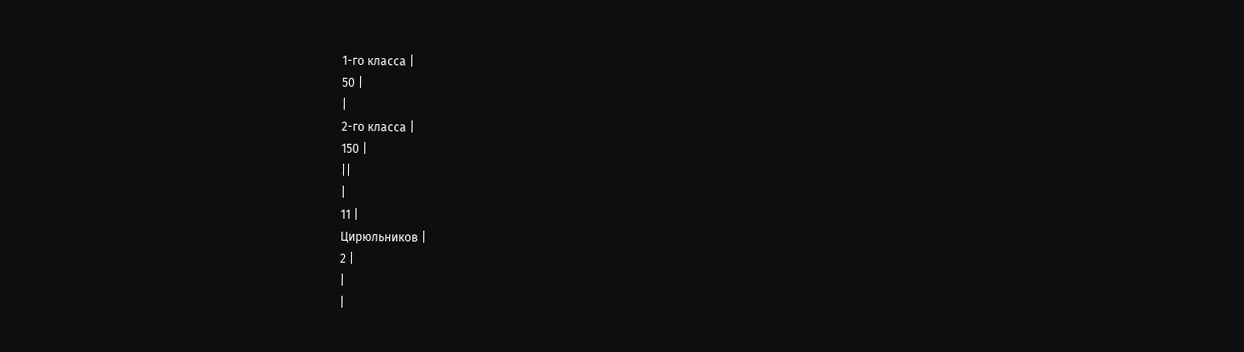1-го класса |
50 |
|
2-го класса |
150 |
||
|
11 |
Цирюльников |
2 |
|
|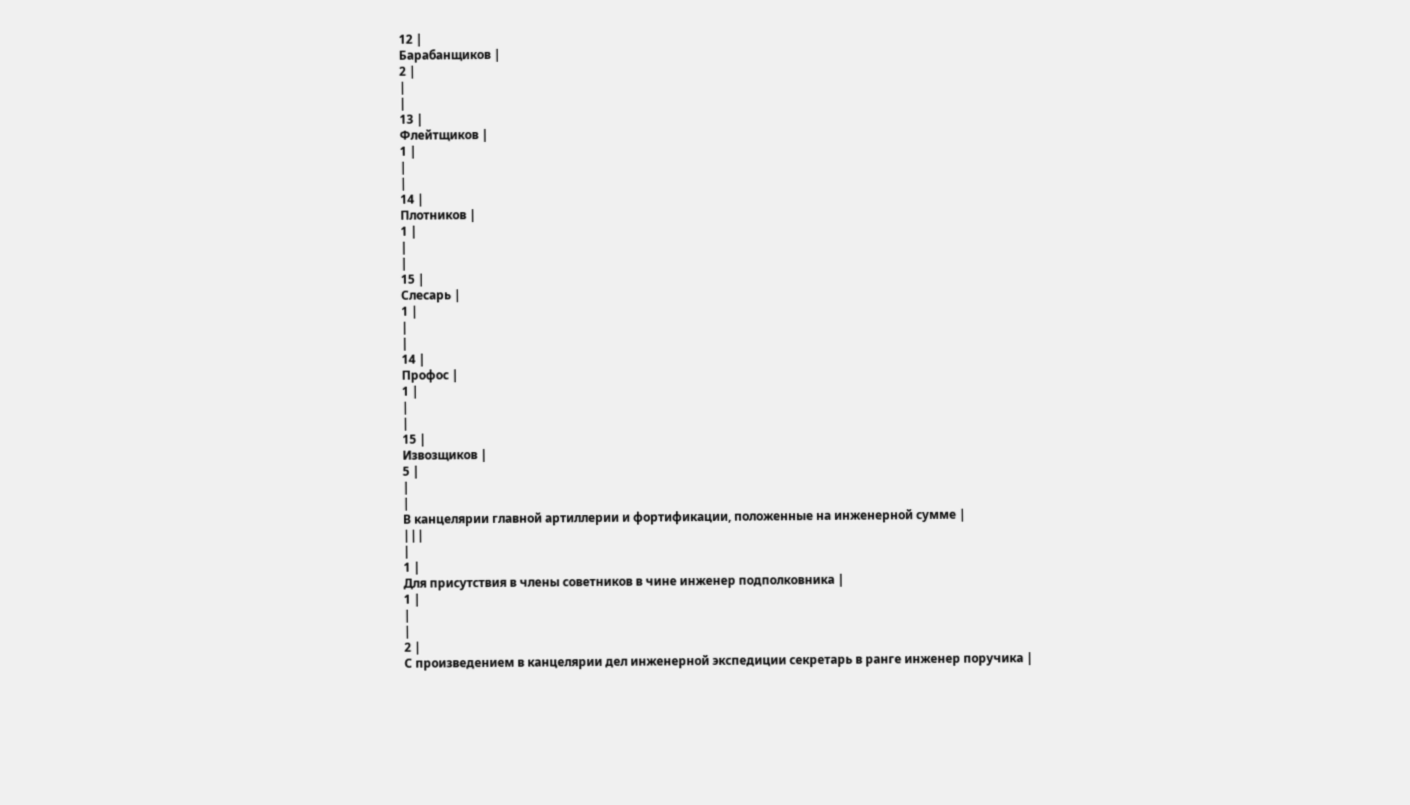12 |
Барабанщиков |
2 |
|
|
13 |
Флейтщиков |
1 |
|
|
14 |
Плотников |
1 |
|
|
15 |
Слесарь |
1 |
|
|
14 |
Профос |
1 |
|
|
15 |
Извозщиков |
5 |
|
|
В канцелярии главной артиллерии и фортификации, положенные на инженерной сумме |
|||
|
1 |
Для присутствия в члены советников в чине инженер подполковника |
1 |
|
|
2 |
С произведением в канцелярии дел инженерной экспедиции секретарь в ранге инженер поручика |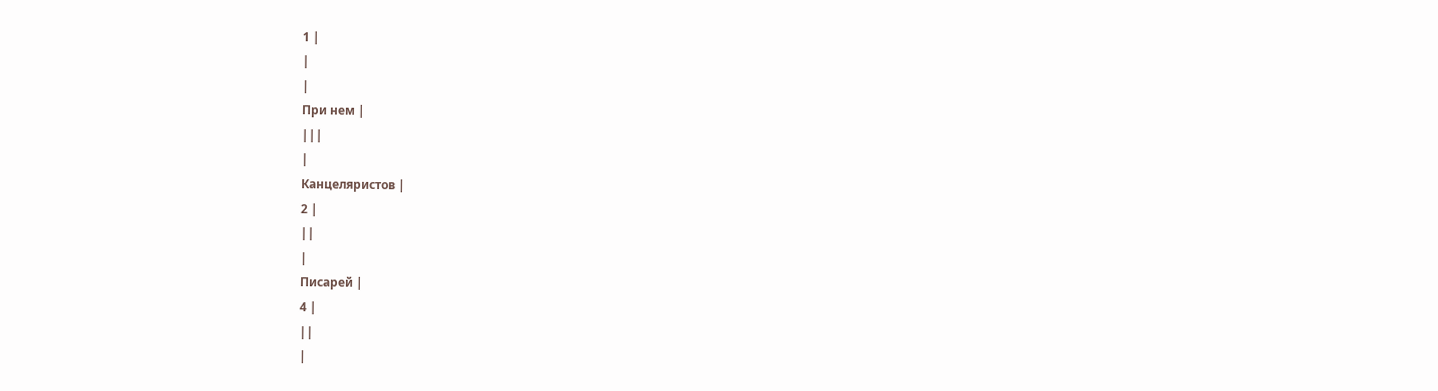1 |
|
|
При нем |
|||
|
Канцеляристов |
2 |
||
|
Писарей |
4 |
||
|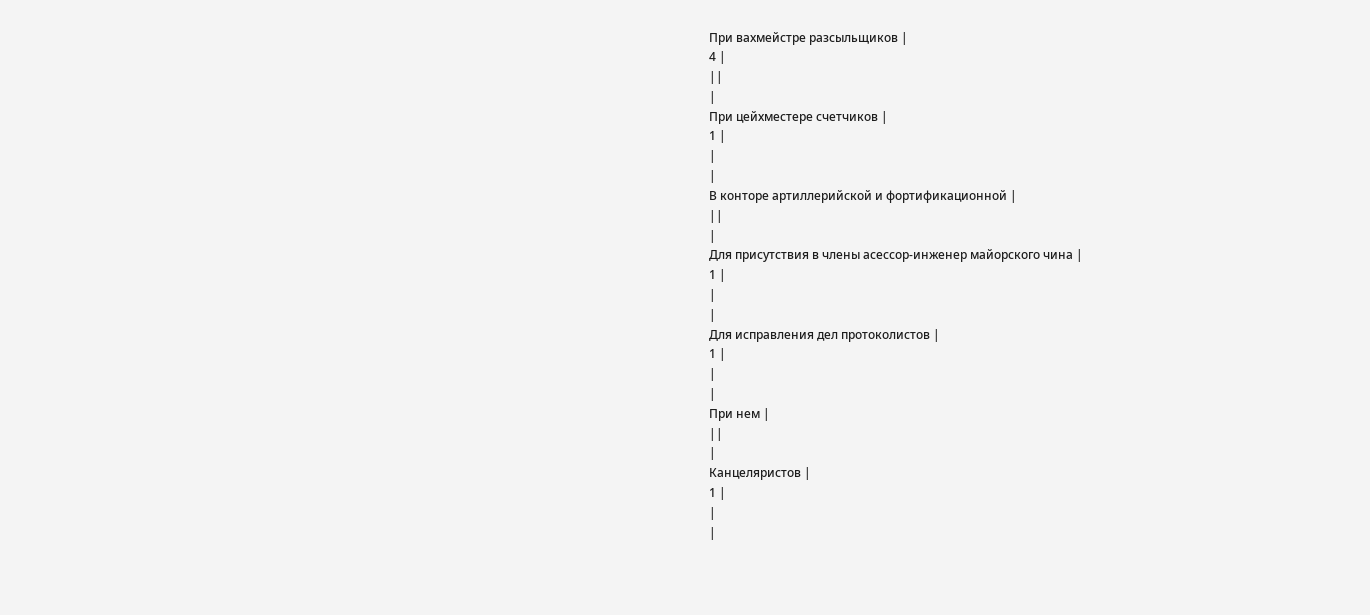При вахмейстре разсыльщиков |
4 |
||
|
При цейхместере счетчиков |
1 |
|
|
В конторе артиллерийской и фортификационной |
||
|
Для присутствия в члены асессор-инженер майорского чина |
1 |
|
|
Для исправления дел протоколистов |
1 |
|
|
При нем |
||
|
Канцеляристов |
1 |
|
|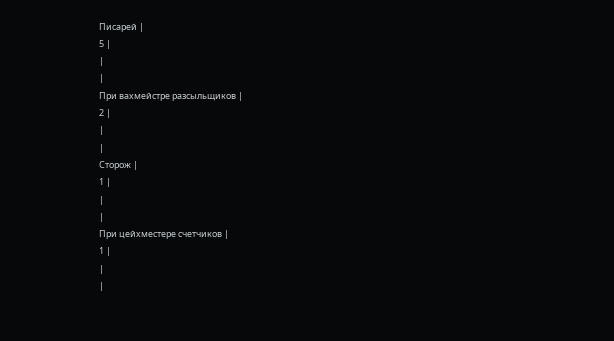Писарей |
5 |
|
|
При вахмейстре разсыльщиков |
2 |
|
|
Сторож |
1 |
|
|
При цейхместере счетчиков |
1 |
|
|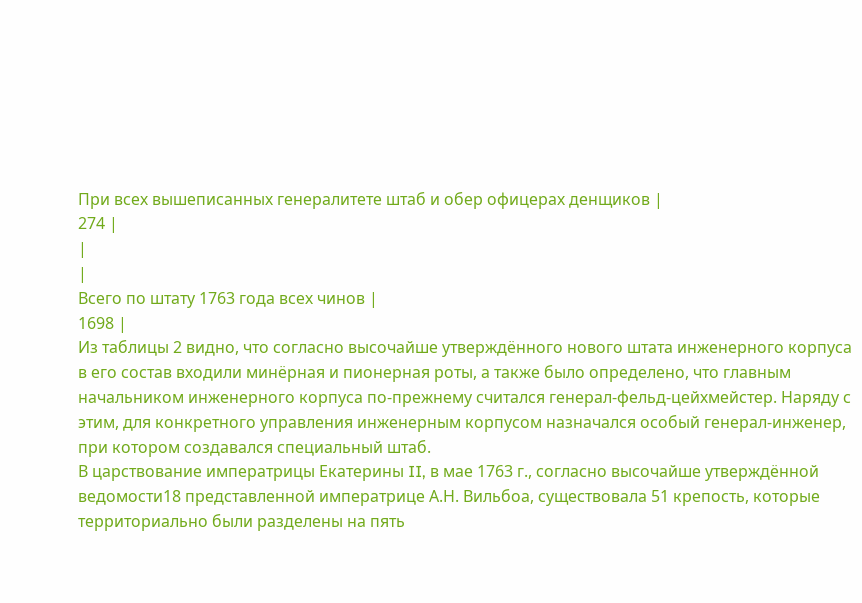При всех вышеписанных генералитете штаб и обер офицерах денщиков |
274 |
|
|
Всего по штату 1763 года всех чинов |
1698 |
Из таблицы 2 видно, что согласно высочайше утверждённого нового штата инженерного корпуса в его состав входили минёрная и пионерная роты, а также было определено, что главным начальником инженерного корпуса по-прежнему считался генерал-фельд-цейхмейстер. Наряду с этим, для конкретного управления инженерным корпусом назначался особый генерал-инженер, при котором создавался специальный штаб.
В царствование императрицы Екатерины II, в мае 1763 г., согласно высочайше утверждённой ведомости18 представленной императрице А.Н. Вильбоа, существовала 51 крепость, которые территориально были разделены на пять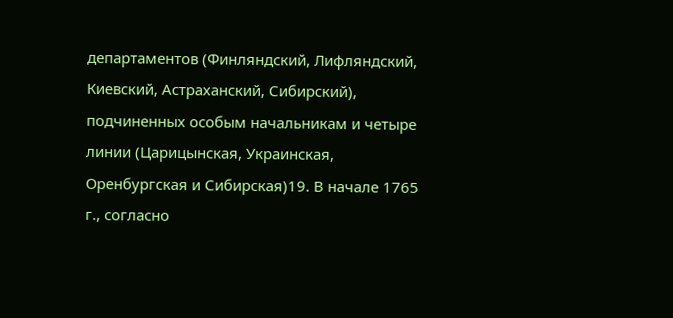департаментов (Финляндский, Лифляндский, Киевский, Астраханский, Сибирский), подчиненных особым начальникам и четыре линии (Царицынская, Украинская, Оренбургская и Сибирская)19. В начале 1765 г., согласно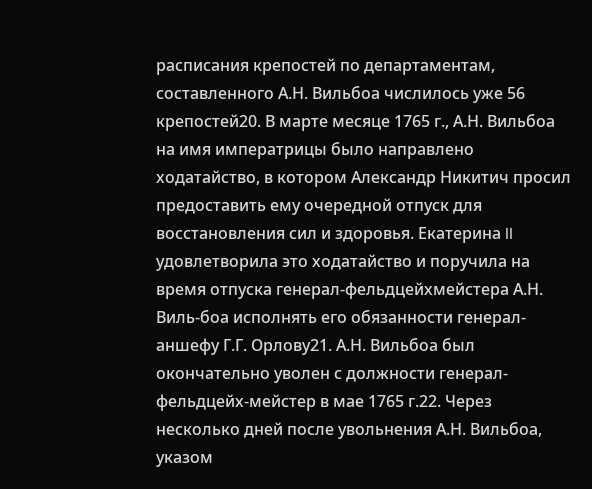расписания крепостей по департаментам, составленного А.Н. Вильбоа числилось уже 56 крепостей20. В марте месяце 1765 г., А.Н. Вильбоа на имя императрицы было направлено ходатайство, в котором Александр Никитич просил предоставить ему очередной отпуск для восстановления сил и здоровья. Екатерина II удовлетворила это ходатайство и поручила на время отпуска генерал-фельдцейхмейстера А.Н. Виль-боа исполнять его обязанности генерал-аншефу Г.Г. Орлову21. А.Н. Вильбоа был окончательно уволен с должности генерал-фельдцейх-мейстер в мае 1765 г.22. Через несколько дней после увольнения А.Н. Вильбоа, указом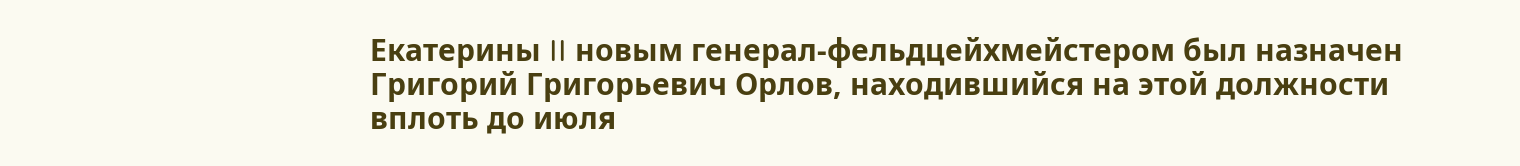Екатерины II новым генерал-фельдцейхмейстером был назначен Григорий Григорьевич Орлов, находившийся на этой должности вплоть до июля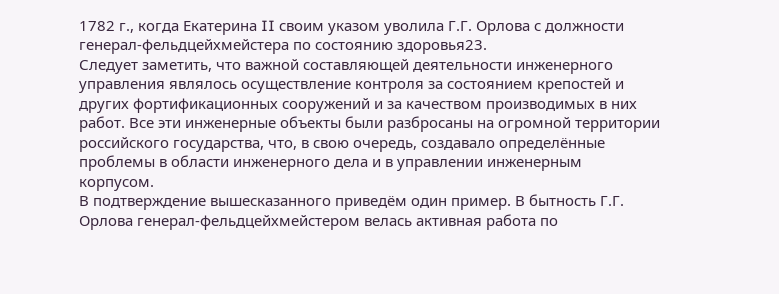1782 г., когда Екатерина II своим указом уволила Г.Г. Орлова с должности генерал-фельдцейхмейстера по состоянию здоровья23.
Следует заметить, что важной составляющей деятельности инженерного управления являлось осуществление контроля за состоянием крепостей и других фортификационных сооружений и за качеством производимых в них работ. Все эти инженерные объекты были разбросаны на огромной территории российского государства, что, в свою очередь, создавало определённые проблемы в области инженерного дела и в управлении инженерным корпусом.
В подтверждение вышесказанного приведём один пример. В бытность Г.Г. Орлова генерал-фельдцейхмейстером велась активная работа по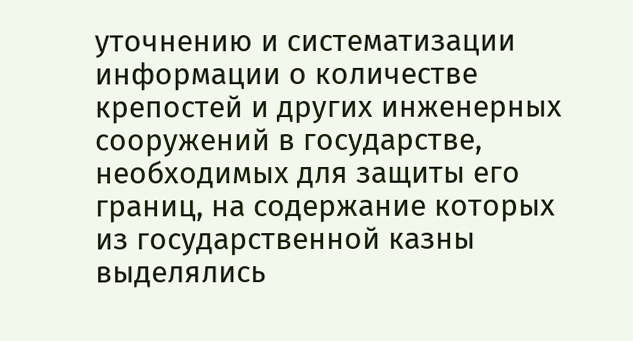уточнению и систематизации информации о количестве крепостей и других инженерных сооружений в государстве, необходимых для защиты его границ, на содержание которых из государственной казны выделялись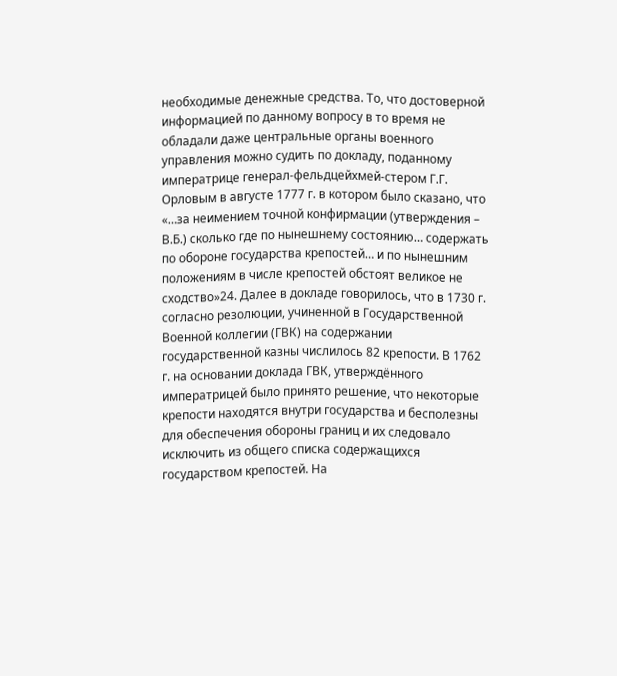необходимые денежные средства. То, что достоверной информацией по данному вопросу в то время не обладали даже центральные органы военного управления можно судить по докладу, поданному императрице генерал-фельдцейхмей-стером Г.Г. Орловым в августе 1777 г. в котором было сказано, что «…за неимением точной конфирмации (утверждения – В.Б.) сколько где по нынешнему состоянию… содержать по обороне государства крепостей… и по нынешним положениям в числе крепостей обстоят великое не сходство»24. Далее в докладе говорилось, что в 1730 г. согласно резолюции, учиненной в Государственной Военной коллегии (ГВК) на содержании государственной казны числилось 82 крепости. В 1762 г. на основании доклада ГВК, утверждённого императрицей было принято решение, что некоторые крепости находятся внутри государства и бесполезны для обеспечения обороны границ и их следовало исключить из общего списка содержащихся государством крепостей. На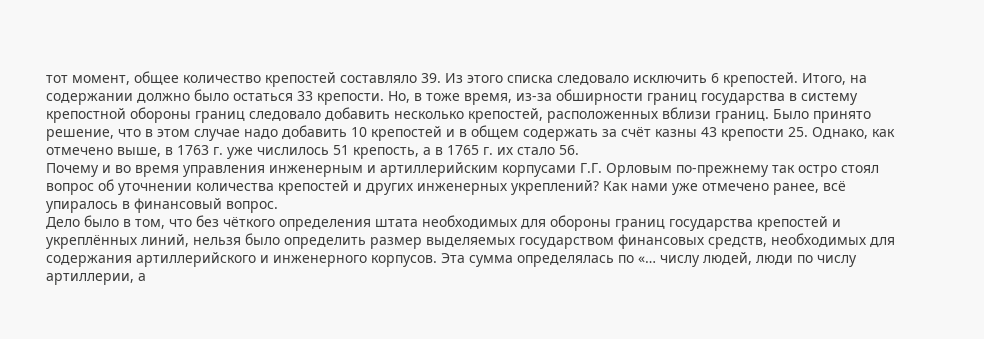тот момент, общее количество крепостей составляло 39. Из этого списка следовало исключить 6 крепостей. Итого, на содержании должно было остаться 33 крепости. Но, в тоже время, из-за обширности границ государства в систему крепостной обороны границ следовало добавить несколько крепостей, расположенных вблизи границ. Было принято решение, что в этом случае надо добавить 10 крепостей и в общем содержать за счёт казны 43 крепости 25. Однако, как отмечено выше, в 1763 г. уже числилось 51 крепость, а в 1765 г. их стало 56.
Почему и во время управления инженерным и артиллерийским корпусами Г.Г. Орловым по-прежнему так остро стоял вопрос об уточнении количества крепостей и других инженерных укреплений? Как нами уже отмечено ранее, всё упиралось в финансовый вопрос.
Дело было в том, что без чёткого определения штата необходимых для обороны границ государства крепостей и укреплённых линий, нельзя было определить размер выделяемых государством финансовых средств, необходимых для содержания артиллерийского и инженерного корпусов. Эта сумма определялась по «… числу людей, люди по числу артиллерии, а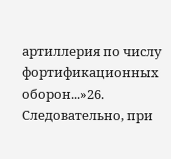артиллерия по числу фортификационных оборон...»26. Следовательно, при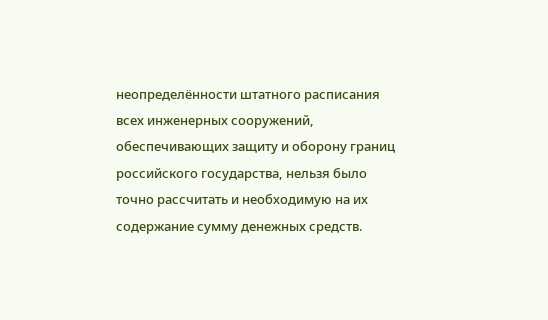неопределённости штатного расписания всех инженерных сооружений, обеспечивающих защиту и оборону границ российского государства, нельзя было точно рассчитать и необходимую на их содержание сумму денежных средств.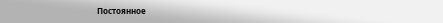Постоянное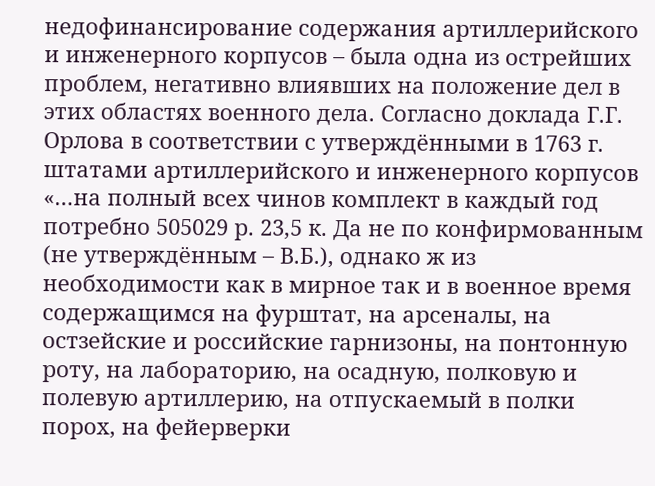недофинансирование содержания артиллерийского и инженерного корпусов – была одна из острейших проблем, негативно влиявших на положение дел в этих областях военного дела. Согласно доклада Г.Г. Орлова в соответствии с утверждёнными в 1763 г. штатами артиллерийского и инженерного корпусов «…на полный всех чинов комплект в каждый год потребно 505029 р. 23,5 к. Да не по конфирмованным (не утверждённым – В.Б.), однако ж из необходимости как в мирное так и в военное время содержащимся на фурштат, на арсеналы, на остзейские и российские гарнизоны, на понтонную роту, на лабораторию, на осадную, полковую и полевую артиллерию, на отпускаемый в полки порох, на фейерверки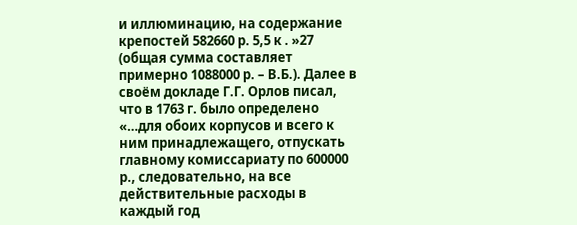и иллюминацию, на содержание крепостей 582660 р. 5,5 к . »27 (общая сумма составляет примерно 1088000 р. – В.Б.). Далее в своём докладе Г.Г. Орлов писал, что в 1763 г. было определено «…для обоих корпусов и всего к ним принадлежащего, отпускать главному комиссариату по 600000 р., следовательно, на все действительные расходы в каждый год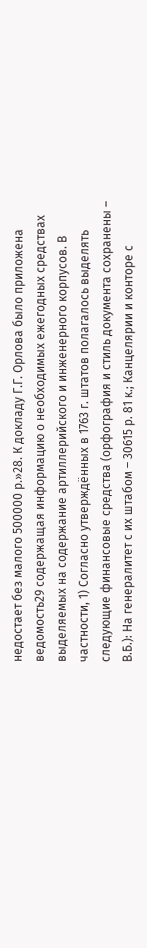недостает без малого 500000 р.»28. К докладу Г.Г. Орлова было приложена ведомость29 содержащая информацию о необходимых ежегодных средствах выделяемых на содержание артиллерийского и инженерного корпусов. В частности, 1) Согласно утверждённых в 1763 г. штатов полагалось выделять следующие финансовые средства (орфография и стиль документа сохранены – В.Б.): На генералитет с их штабом – 30615 р. 81 к.; Канцелярии и конторе с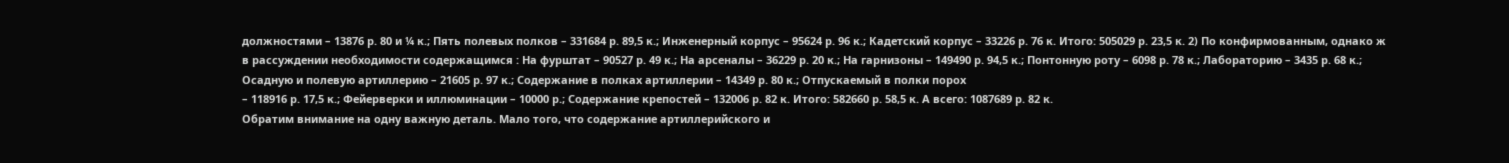должностями – 13876 р. 80 и ¼ к.; Пять полевых полков – 331684 р. 89,5 к.; Инженерный корпус – 95624 р. 96 к.; Кадетский корпус – 33226 р. 76 к. Итого: 505029 р. 23,5 к. 2) По конфирмованным, однако ж в рассуждении необходимости содержащимся : На фурштат – 90527 р. 49 к.; На арсеналы – 36229 р. 20 к.; На гарнизоны – 149490 р. 94,5 к.; Понтонную роту – 6098 р. 78 к.; Лабораторию – 3435 р. 68 к.; Осадную и полевую артиллерию – 21605 р. 97 к.; Содержание в полках артиллерии – 14349 р. 80 к.; Отпускаемый в полки порох
– 118916 р. 17,5 к.; Фейерверки и иллюминации – 10000 р.; Содержание крепостей – 132006 р. 82 к. Итого: 582660 р. 58,5 к. А всего: 1087689 р. 82 к.
Обратим внимание на одну важную деталь. Мало того, что содержание артиллерийского и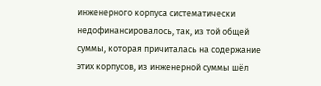инженерного корпуса систематически недофинансировалось, так, из той общей суммы, которая причиталась на содержание этих корпусов, из инженерной суммы шёл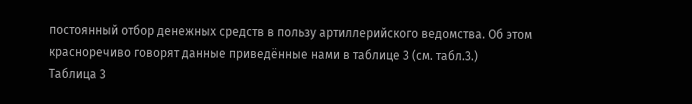постоянный отбор денежных средств в пользу артиллерийского ведомства. Об этом красноречиво говорят данные приведённые нами в таблице 3 (см. табл.3.)
Таблица 3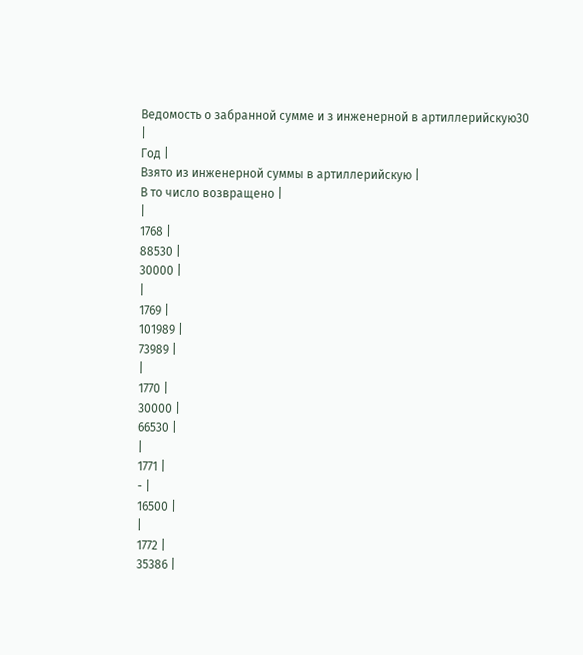Ведомость о забранной сумме и з инженерной в артиллерийскую30
|
Год |
Взято из инженерной суммы в артиллерийскую |
В то число возвращено |
|
1768 |
88530 |
30000 |
|
1769 |
101989 |
73989 |
|
1770 |
30000 |
66530 |
|
1771 |
- |
16500 |
|
1772 |
35386 |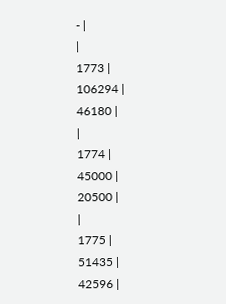- |
|
1773 |
106294 |
46180 |
|
1774 |
45000 |
20500 |
|
1775 |
51435 |
42596 |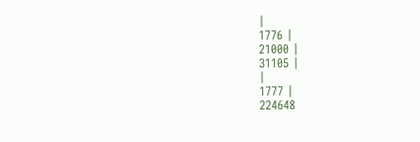|
1776 |
21000 |
31105 |
|
1777 |
224648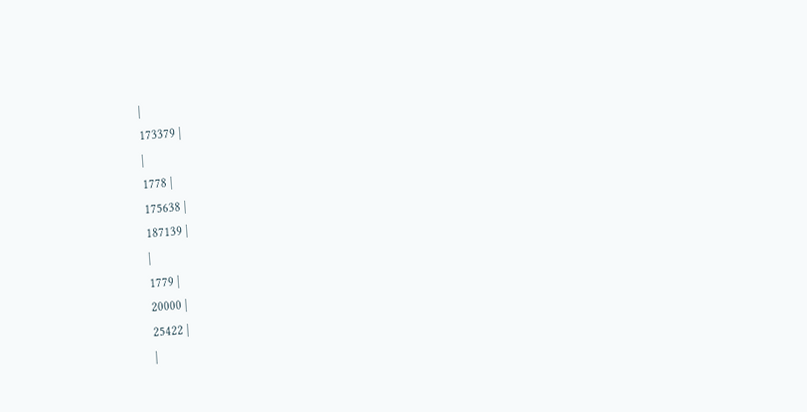|
173379 |
|
1778 |
175638 |
187139 |
|
1779 |
20000 |
25422 |
|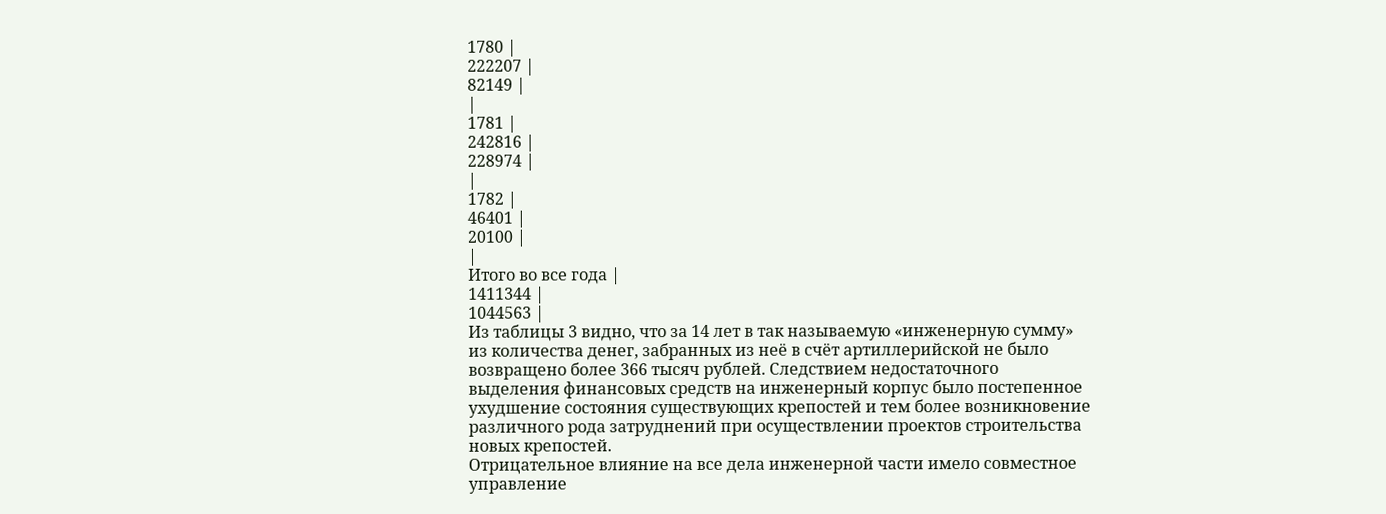1780 |
222207 |
82149 |
|
1781 |
242816 |
228974 |
|
1782 |
46401 |
20100 |
|
Итого во все года |
1411344 |
1044563 |
Из таблицы 3 видно, что за 14 лет в так называемую «инженерную сумму» из количества денег, забранных из неё в счёт артиллерийской не было возвращено более 366 тысяч рублей. Следствием недостаточного выделения финансовых средств на инженерный корпус было постепенное ухудшение состояния существующих крепостей и тем более возникновение различного рода затруднений при осуществлении проектов строительства новых крепостей.
Отрицательное влияние на все дела инженерной части имело совместное управление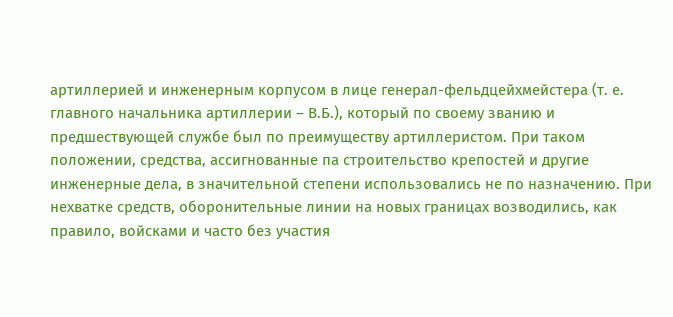артиллерией и инженерным корпусом в лице генерал-фельдцейхмейстера (т. е. главного начальника артиллерии – В.Б.), который по своему званию и предшествующей службе был по преимуществу артиллеристом. При таком положении, средства, ассигнованные па строительство крепостей и другие инженерные дела, в значительной степени использовались не по назначению. При нехватке средств, оборонительные линии на новых границах возводились, как правило, войсками и часто без участия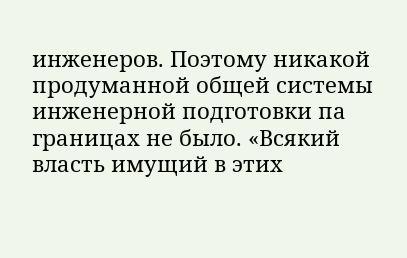инженеров. Поэтому никакой продуманной общей системы инженерной подготовки па границах не было. «Всякий власть имущий в этих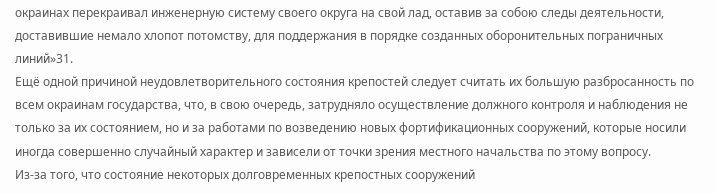окраинах перекраивал инженерную систему своего округа на свой лад, оставив за собою следы деятельности, доставившие немало хлопот потомству, для поддержания в порядке созданных оборонительных пограничных линий»31.
Ещё одной причиной неудовлетворительного состояния крепостей следует считать их большую разбросанность по всем окраинам государства, что, в свою очередь, затрудняло осуществление должного контроля и наблюдения не только за их состоянием, но и за работами по возведению новых фортификационных сооружений, которые носили иногда совершенно случайный характер и зависели от точки зрения местного начальства по этому вопросу.
Из-за того, что состояние некоторых долговременных крепостных сооружений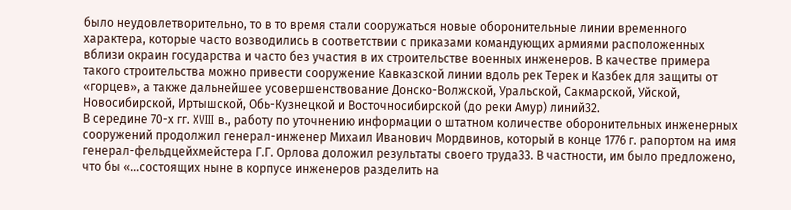было неудовлетворительно, то в то время стали сооружаться новые оборонительные линии временного характера, которые часто возводились в соответствии с приказами командующих армиями расположенных вблизи окраин государства и часто без участия в их строительстве военных инженеров. В качестве примера такого строительства можно привести сооружение Кавказской линии вдоль рек Терек и Казбек для защиты от «горцев», а также дальнейшее усовершенствование Донско-Волжской, Уральской, Сакмарской, Уйской, Новосибирской, Иртышской, Обь-Кузнецкой и Восточносибирской (до реки Амур) линий32.
В середине 70-х гг. XVIII в., работу по уточнению информации о штатном количестве оборонительных инженерных сооружений продолжил генерал-инженер Михаил Иванович Мордвинов, который в конце 1776 г. рапортом на имя генерал-фельдцейхмейстера Г.Г. Орлова доложил результаты своего труда33. В частности, им было предложено, что бы «…состоящих ныне в корпусе инженеров разделить на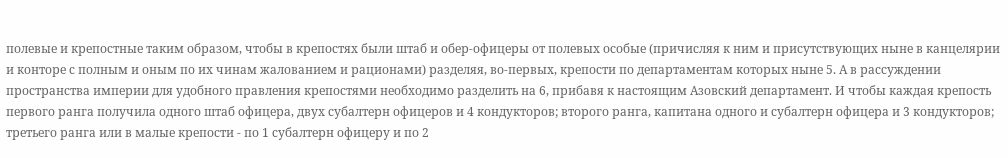полевые и крепостные таким образом, чтобы в крепостях были штаб и обер-офицеры от полевых особые (причисляя к ним и присутствующих ныне в канцелярии и конторе с полным и оным по их чинам жалованием и рационами) разделяя, во-первых, крепости по департаментам которых ныне 5. А в рассуждении пространства империи для удобного правления крепостями необходимо разделить на 6, прибавя к настоящим Азовский департамент. И чтобы каждая крепость первого ранга получила одного штаб офицера, двух субалтерн офицеров и 4 кондукторов; второго ранга, капитана одного и субалтерн офицера и 3 кондукторов; третьего ранга или в малые крепости - по 1 субалтерн офицеру и по 2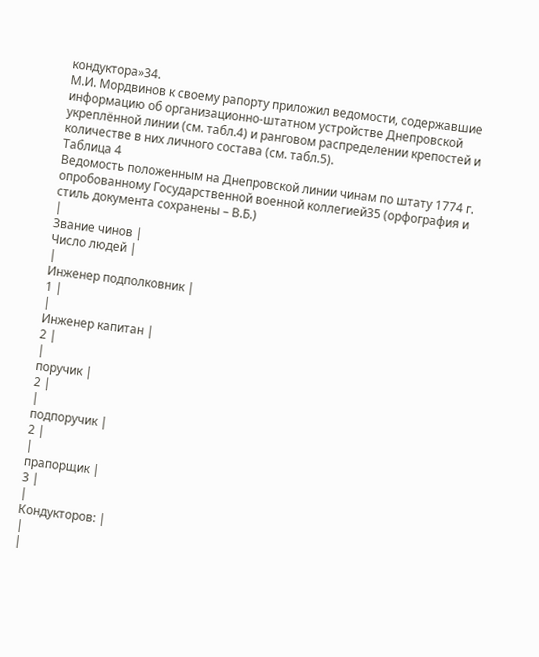кондуктора»34.
М.И. Мордвинов к своему рапорту приложил ведомости, содержавшие информацию об организационно-штатном устройстве Днепровской укреплённой линии (см. табл.4) и ранговом распределении крепостей и количестве в них личного состава (см. табл.5).
Таблица 4
Ведомость положенным на Днепровской линии чинам по штату 1774 г. опробованному Государственной военной коллегией35 (орфография и стиль документа сохранены – В.Б.)
|
Звание чинов |
Число людей |
|
Инженер подполковник |
1 |
|
Инженер капитан |
2 |
|
поручик |
2 |
|
подпоручик |
2 |
|
прапорщик |
3 |
|
Кондукторов: |
|
|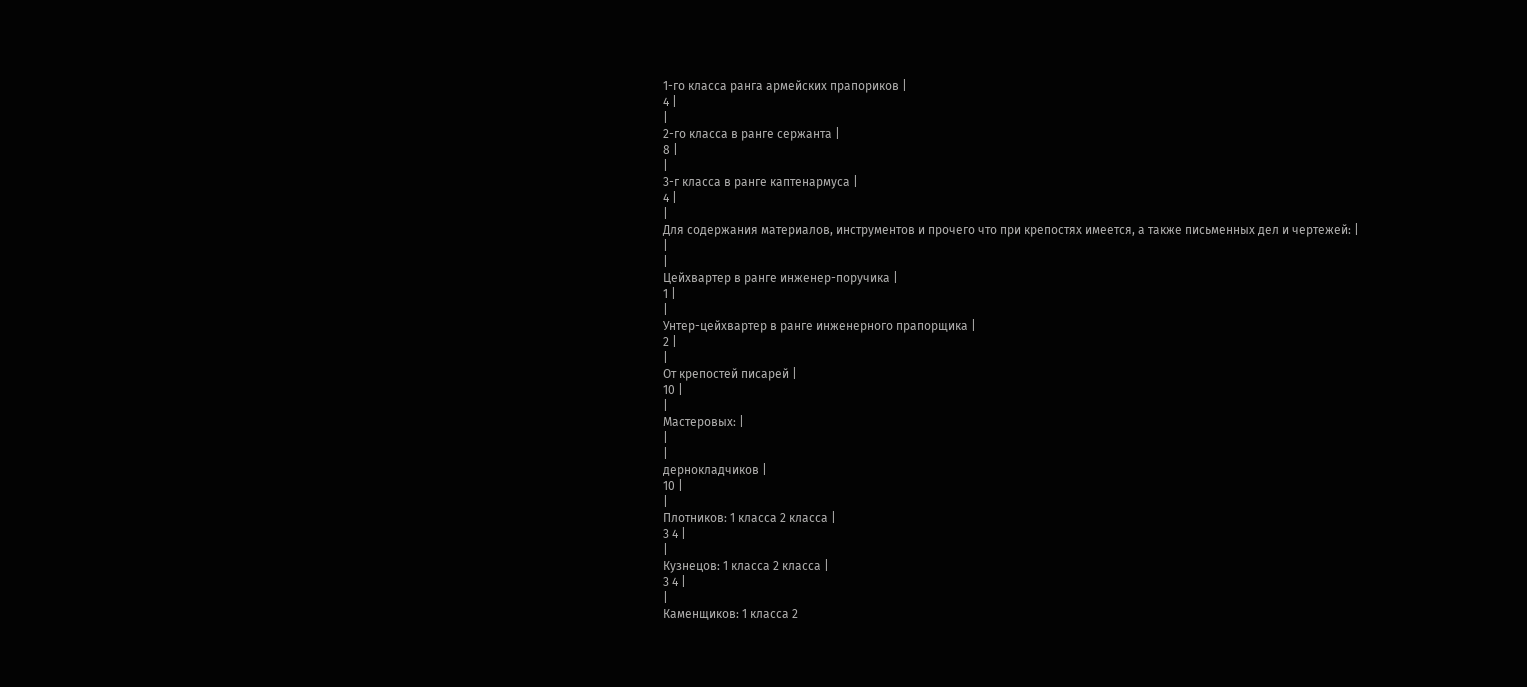1-го класса ранга армейских прапориков |
4 |
|
2-го класса в ранге сержанта |
8 |
|
3-г класса в ранге каптенармуса |
4 |
|
Для содержания материалов, инструментов и прочего что при крепостях имеется, а также письменных дел и чертежей: |
|
|
Цейхвартер в ранге инженер-поручика |
1 |
|
Унтер-цейхвартер в ранге инженерного прапорщика |
2 |
|
От крепостей писарей |
10 |
|
Мастеровых: |
|
|
дернокладчиков |
10 |
|
Плотников: 1 класса 2 класса |
3 4 |
|
Кузнецов: 1 класса 2 класса |
3 4 |
|
Каменщиков: 1 класса 2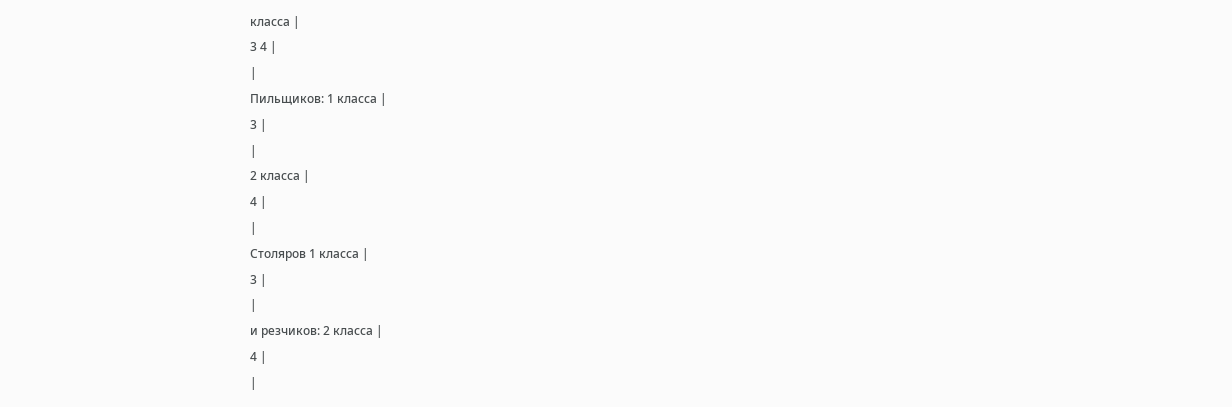класса |
3 4 |
|
Пильщиков: 1 класса |
3 |
|
2 класса |
4 |
|
Столяров 1 класса |
3 |
|
и резчиков: 2 класса |
4 |
|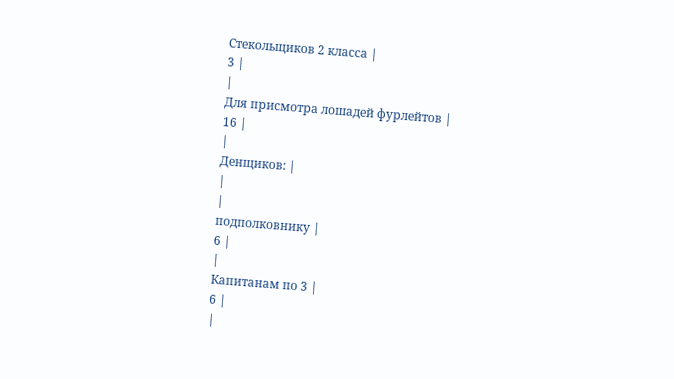Стекольщиков 2 класса |
3 |
|
Для присмотра лошадей фурлейтов |
16 |
|
Денщиков: |
|
|
подполковнику |
6 |
|
Капитанам по 3 |
6 |
|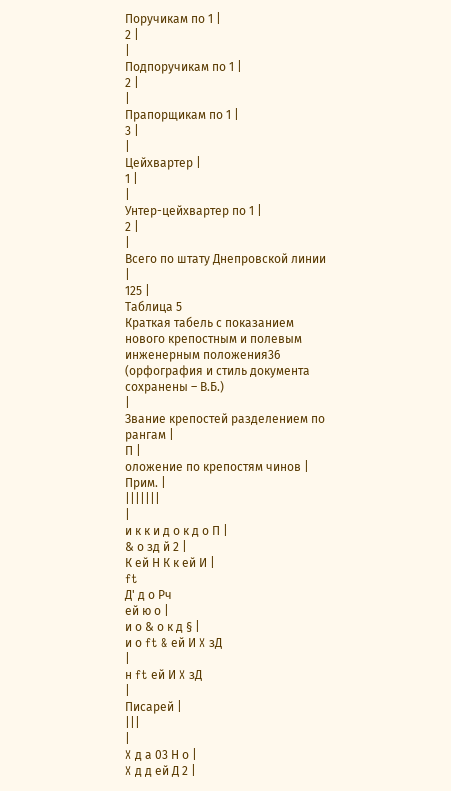Поручикам по 1 |
2 |
|
Подпоручикам по 1 |
2 |
|
Прапорщикам по 1 |
3 |
|
Цейхвартер |
1 |
|
Унтер-цейхвартер по 1 |
2 |
|
Всего по штату Днепровской линии |
125 |
Таблица 5
Краткая табель с показанием нового крепостным и полевым инженерным положения36 (орфография и стиль документа сохранены – В.Б.)
|
Звание крепостей разделением по рангам |
П |
оложение по крепостям чинов |
Прим. |
|||||||
|
и к к и д о к д о П |
& о зд й 2 |
К ей Н К к ей И |
ft
Д' д о Рч
ей ю о |
и о & о к д § |
и о ft & ей И X зД
|
н ft ей И X зД
|
Писарей |
|||
|
X д а 03 Н о |
X д д ей Д 2 |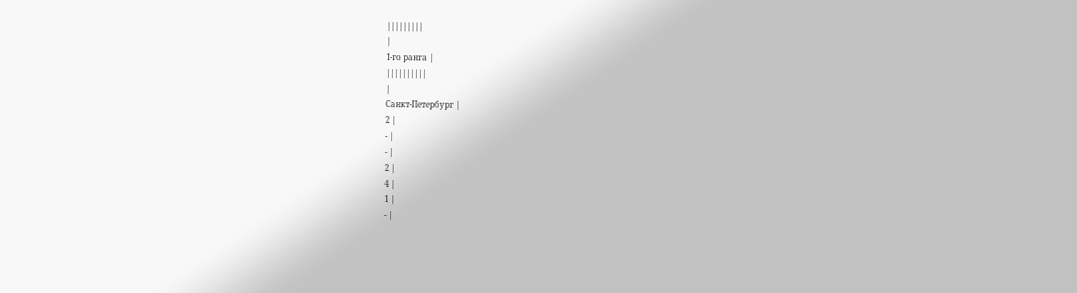|||||||||
|
1-го ранга |
||||||||||
|
Санкт-Петербург |
2 |
- |
- |
2 |
4 |
1 |
- |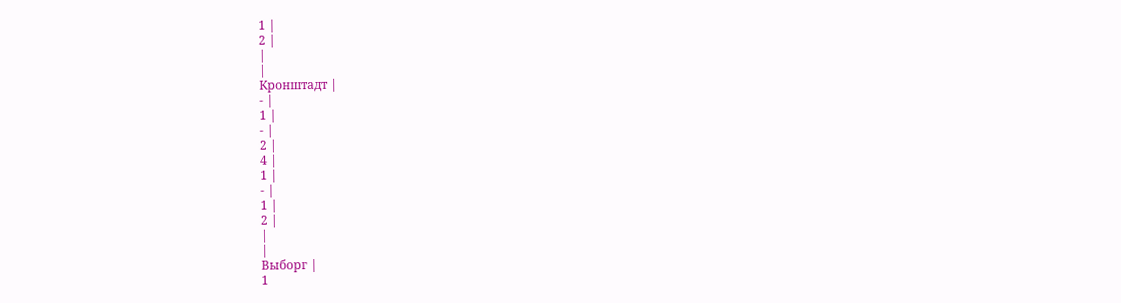1 |
2 |
|
|
Кронштадт |
- |
1 |
- |
2 |
4 |
1 |
- |
1 |
2 |
|
|
Выборг |
1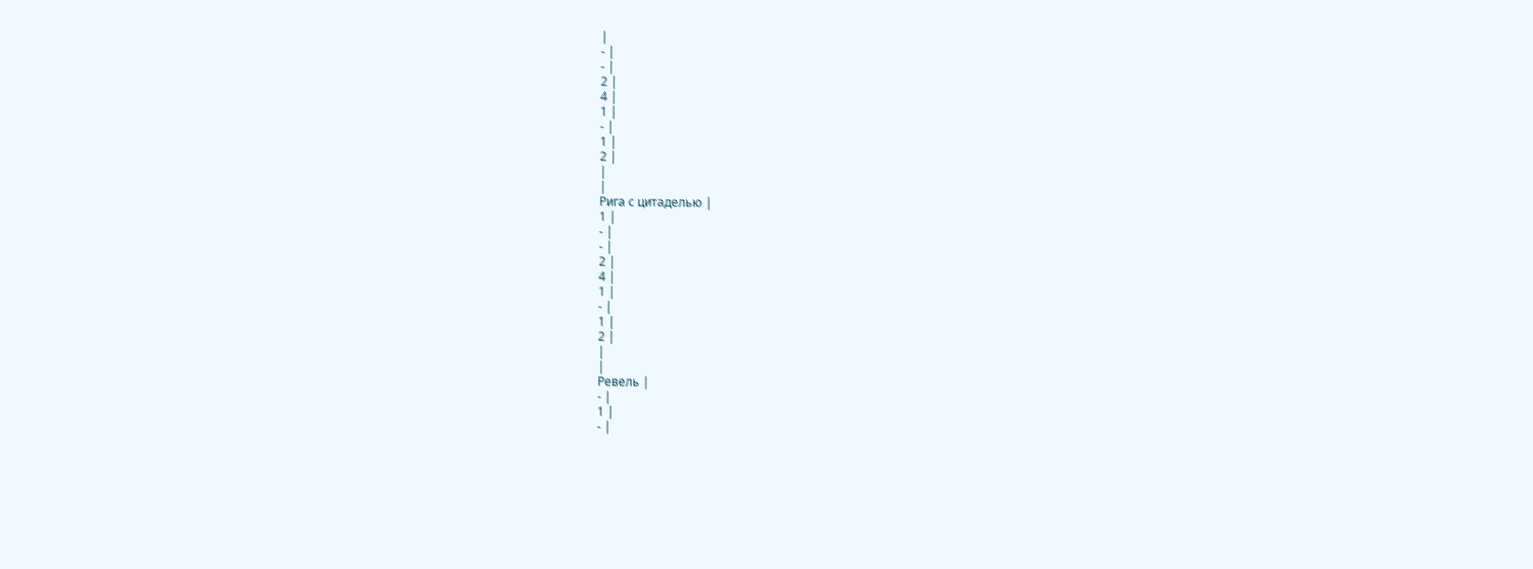|
- |
- |
2 |
4 |
1 |
- |
1 |
2 |
|
|
Рига с цитаделью |
1 |
- |
- |
2 |
4 |
1 |
- |
1 |
2 |
|
|
Ревель |
- |
1 |
- |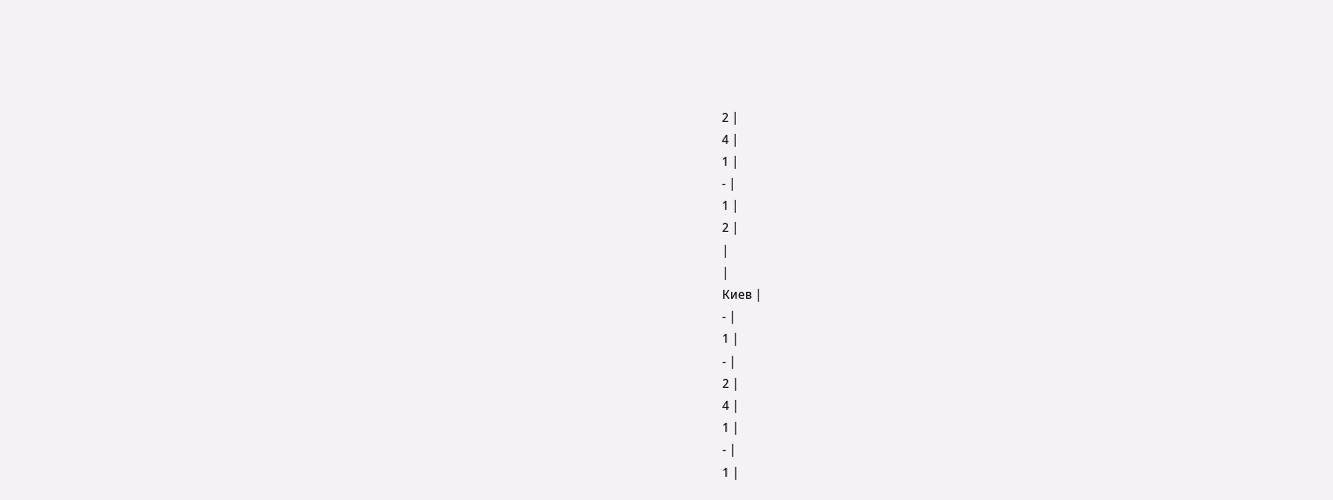2 |
4 |
1 |
- |
1 |
2 |
|
|
Киев |
- |
1 |
- |
2 |
4 |
1 |
- |
1 |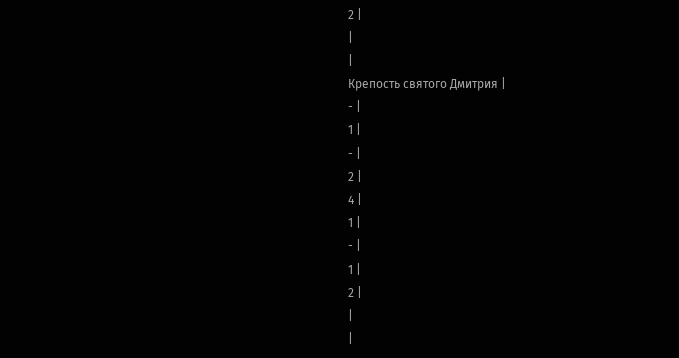2 |
|
|
Крепость святого Дмитрия |
- |
1 |
- |
2 |
4 |
1 |
- |
1 |
2 |
|
|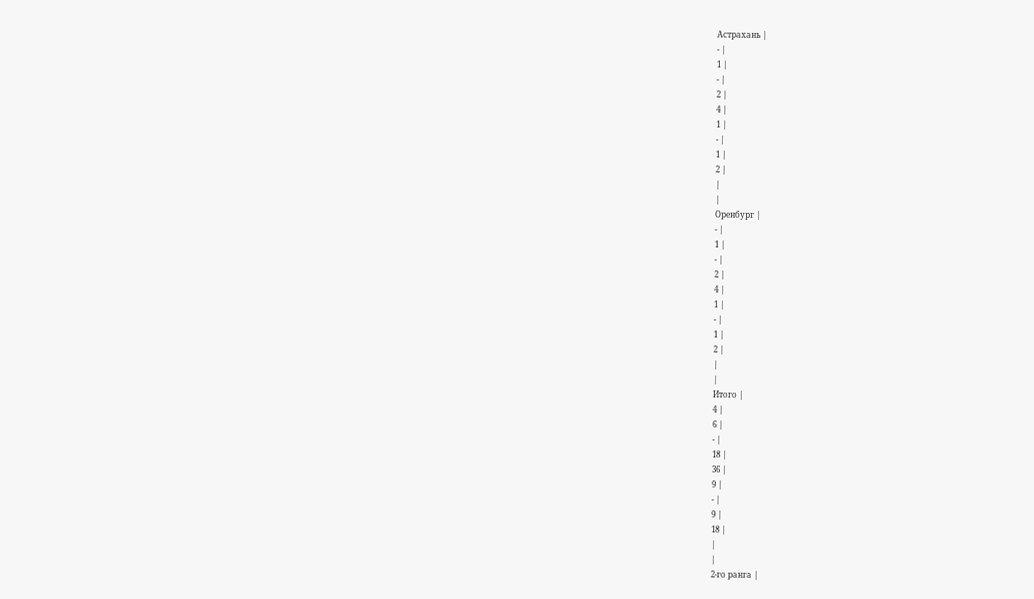Астрахань |
- |
1 |
- |
2 |
4 |
1 |
- |
1 |
2 |
|
|
Оренбург |
- |
1 |
- |
2 |
4 |
1 |
- |
1 |
2 |
|
|
Итого |
4 |
6 |
- |
18 |
36 |
9 |
- |
9 |
18 |
|
|
2-го ранга |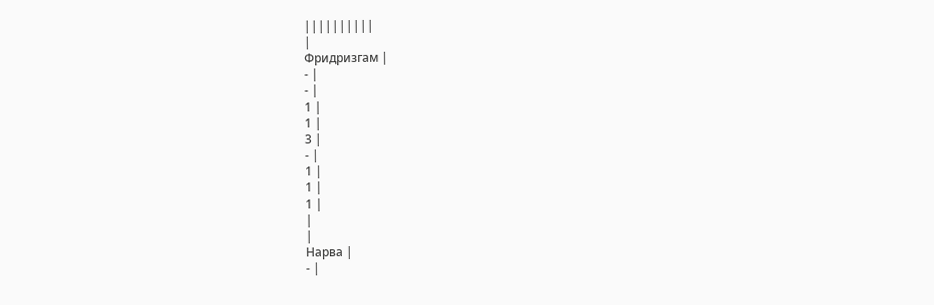||||||||||
|
Фридризгам |
- |
- |
1 |
1 |
3 |
- |
1 |
1 |
1 |
|
|
Нарва |
- |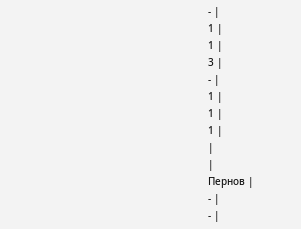- |
1 |
1 |
3 |
- |
1 |
1 |
1 |
|
|
Пернов |
- |
- |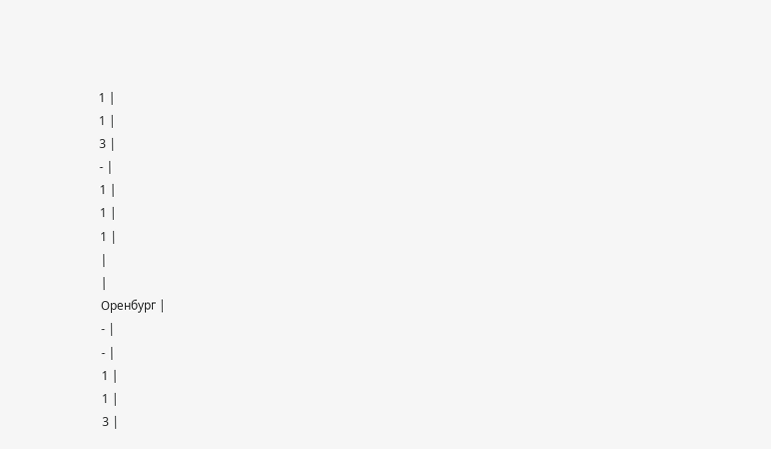1 |
1 |
3 |
- |
1 |
1 |
1 |
|
|
Оренбург |
- |
- |
1 |
1 |
3 |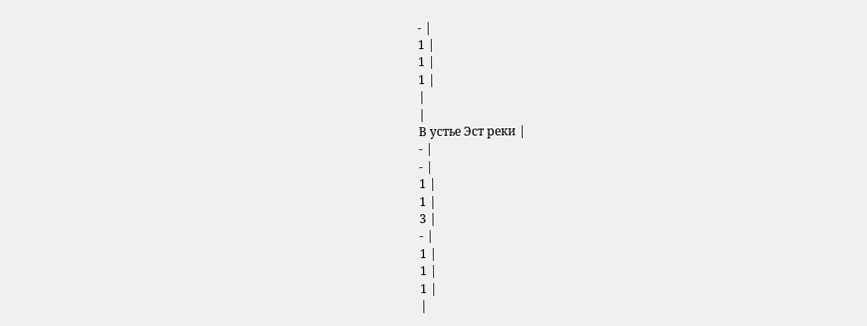- |
1 |
1 |
1 |
|
|
В устье Эст реки |
- |
- |
1 |
1 |
3 |
- |
1 |
1 |
1 |
|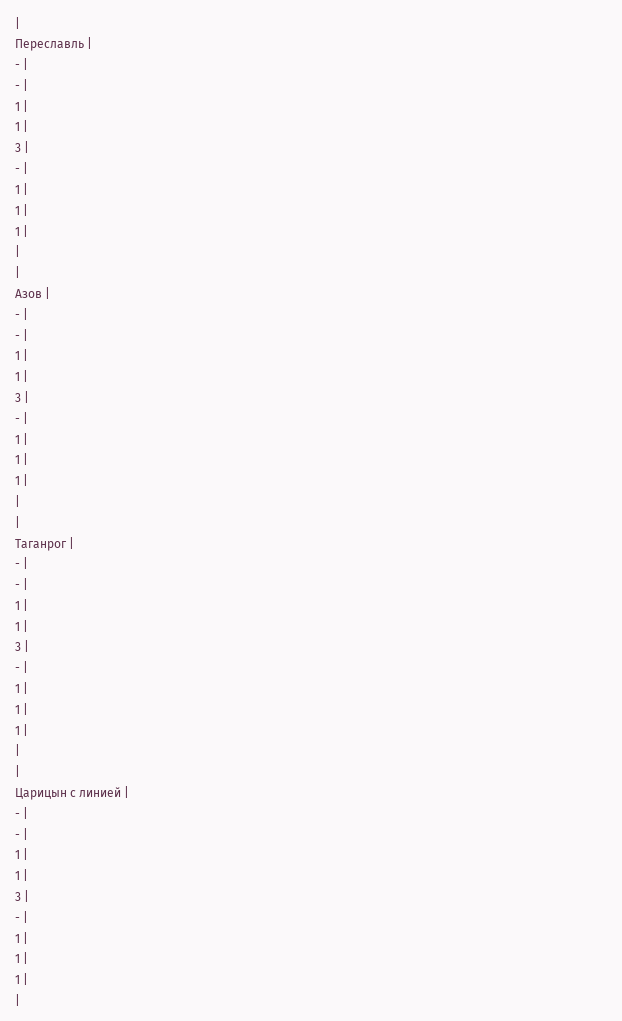|
Переславль |
- |
- |
1 |
1 |
3 |
- |
1 |
1 |
1 |
|
|
Азов |
- |
- |
1 |
1 |
3 |
- |
1 |
1 |
1 |
|
|
Таганрог |
- |
- |
1 |
1 |
3 |
- |
1 |
1 |
1 |
|
|
Царицын с линией |
- |
- |
1 |
1 |
3 |
- |
1 |
1 |
1 |
|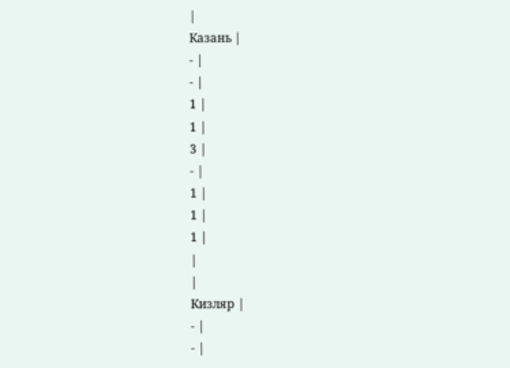|
Казань |
- |
- |
1 |
1 |
3 |
- |
1 |
1 |
1 |
|
|
Кизляр |
- |
- |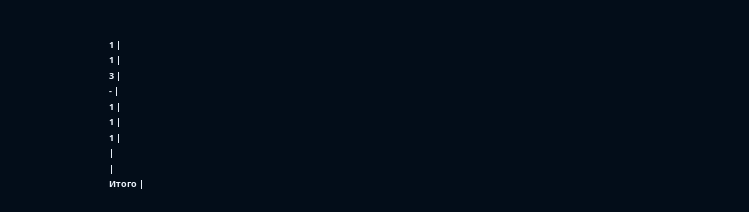1 |
1 |
3 |
- |
1 |
1 |
1 |
|
|
Итого |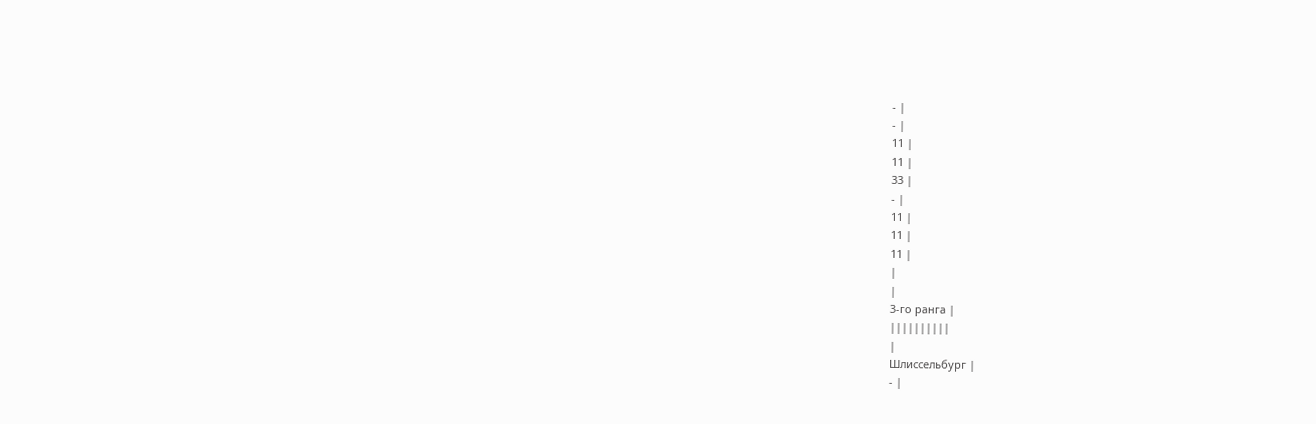- |
- |
11 |
11 |
33 |
- |
11 |
11 |
11 |
|
|
3-го ранга |
||||||||||
|
Шлиссельбург |
- |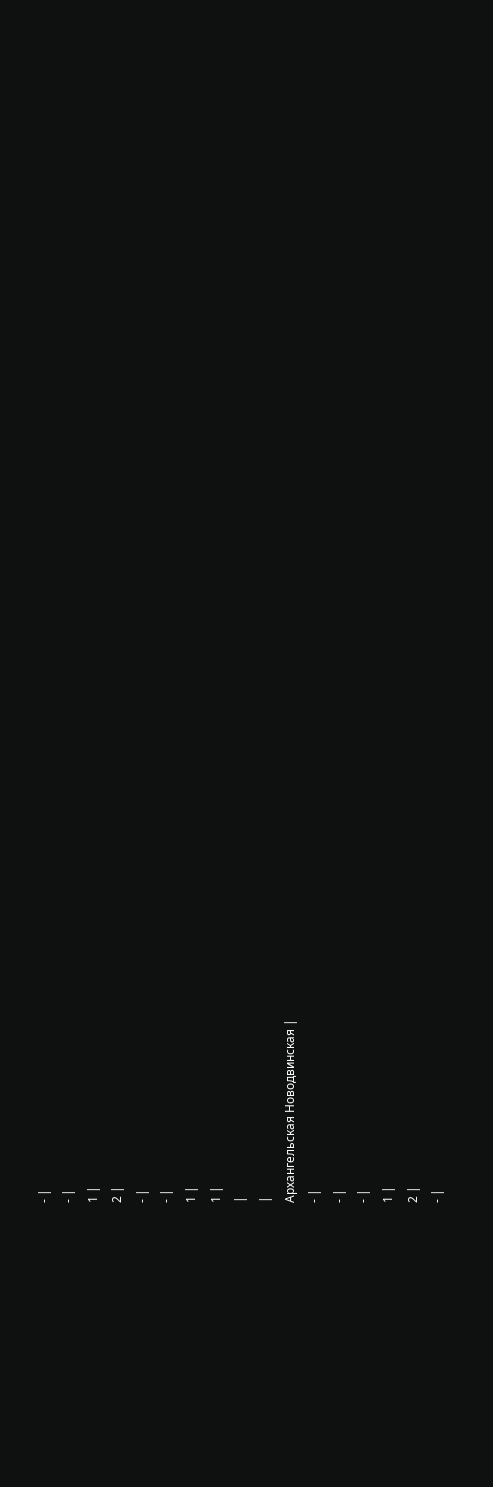- |
- |
1 |
2 |
- |
- |
1 |
1 |
|
|
Архангельская Новодвинская |
- |
- |
- |
1 |
2 |
- |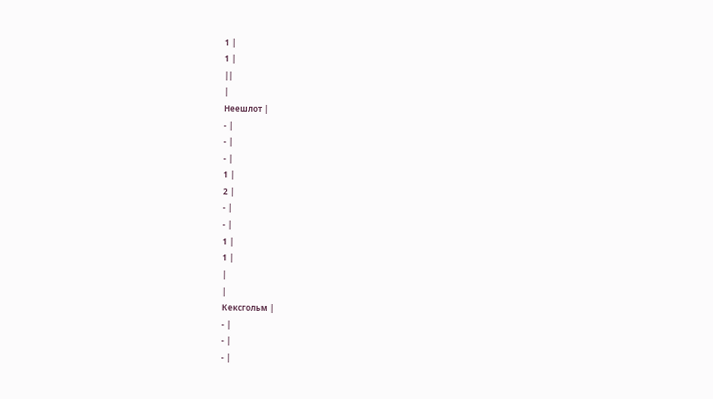1 |
1 |
||
|
Неешлот |
- |
- |
- |
1 |
2 |
- |
- |
1 |
1 |
|
|
Кексгольм |
- |
- |
- |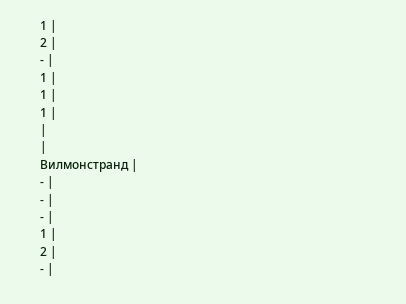1 |
2 |
- |
1 |
1 |
1 |
|
|
Вилмонстранд |
- |
- |
- |
1 |
2 |
- |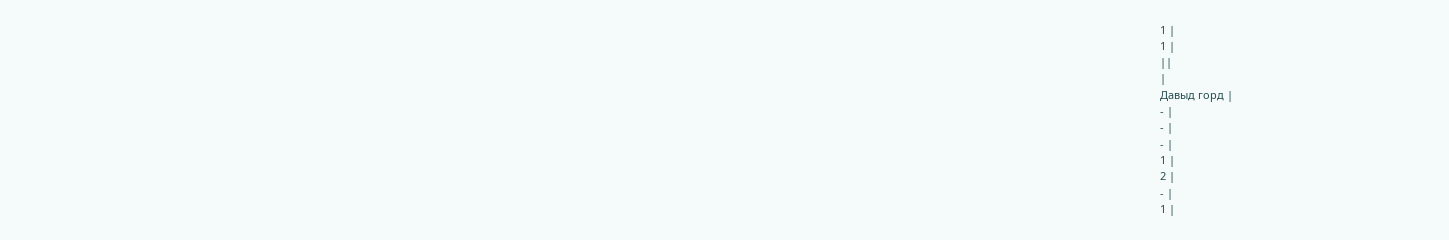1 |
1 |
||
|
Давыд горд |
- |
- |
- |
1 |
2 |
- |
1 |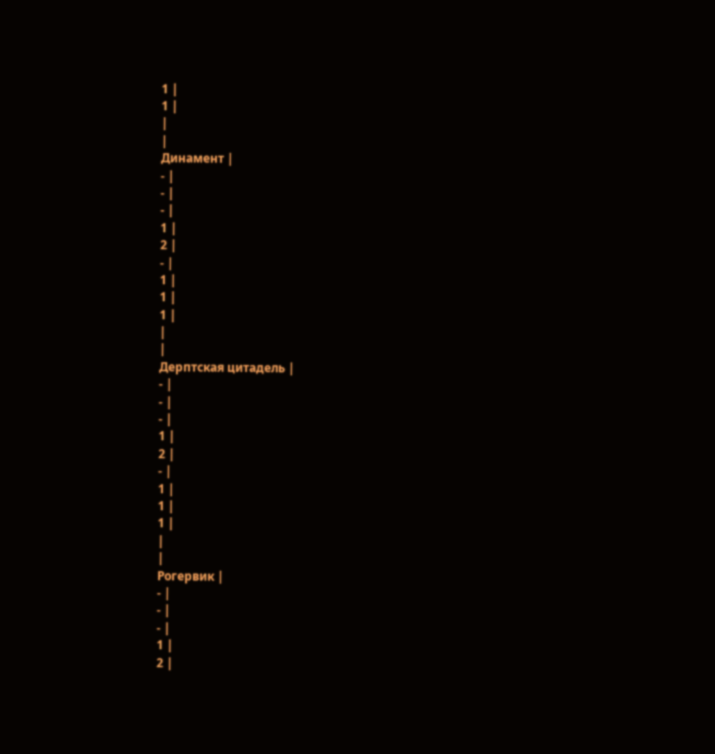1 |
1 |
|
|
Динамент |
- |
- |
- |
1 |
2 |
- |
1 |
1 |
1 |
|
|
Дерптская цитадель |
- |
- |
- |
1 |
2 |
- |
1 |
1 |
1 |
|
|
Рогервик |
- |
- |
- |
1 |
2 |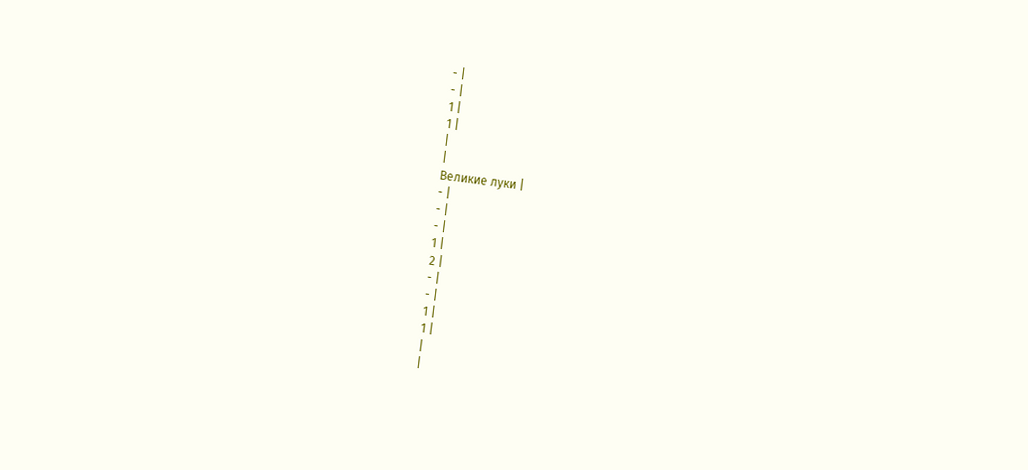- |
- |
1 |
1 |
|
|
Великие луки |
- |
- |
- |
1 |
2 |
- |
- |
1 |
1 |
|
|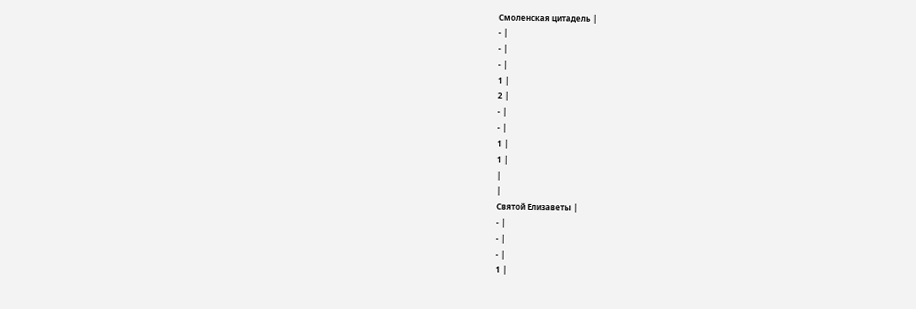Смоленская цитадель |
- |
- |
- |
1 |
2 |
- |
- |
1 |
1 |
|
|
Святой Елизаветы |
- |
- |
- |
1 |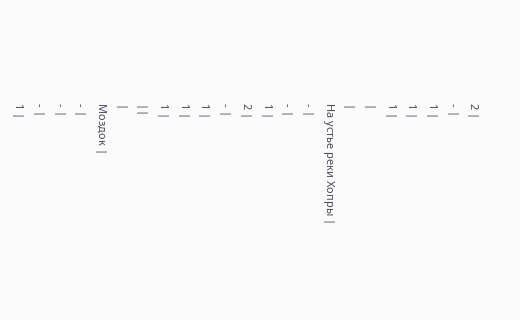2 |
- |
1 |
1 |
1 |
|
|
На устье реки Хопры |
- |
- |
1 |
2 |
- |
1 |
1 |
1 |
||
|
Моздок |
- |
- |
- |
1 |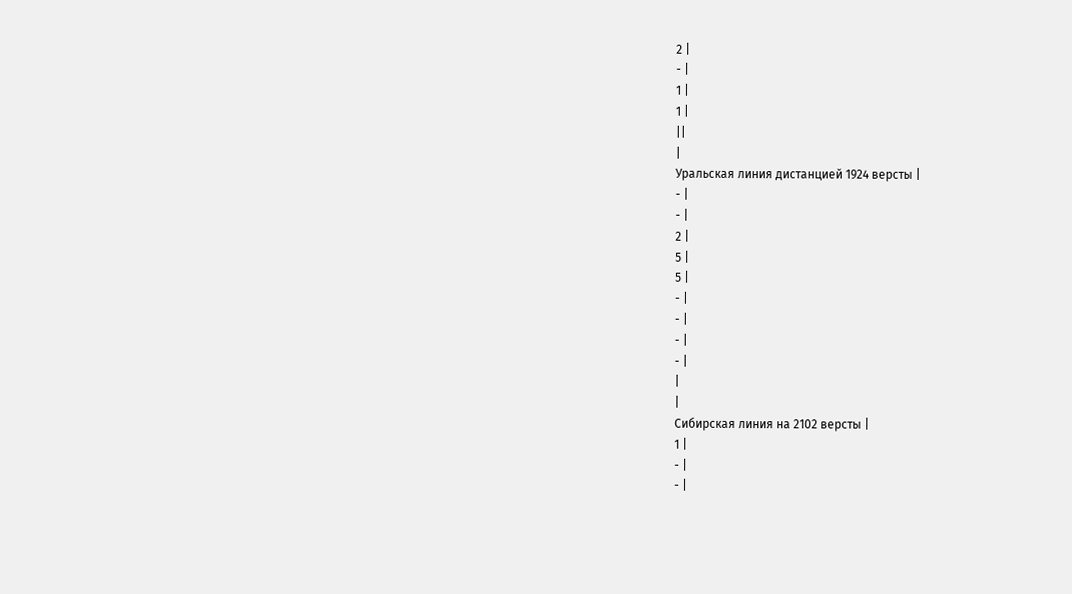2 |
- |
1 |
1 |
||
|
Уральская линия дистанцией 1924 версты |
- |
- |
2 |
5 |
5 |
- |
- |
- |
- |
|
|
Сибирская линия на 2102 версты |
1 |
- |
- |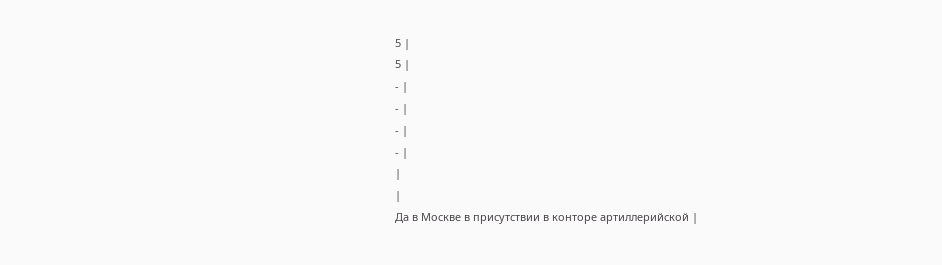5 |
5 |
- |
- |
- |
- |
|
|
Да в Москве в присутствии в конторе артиллерийской |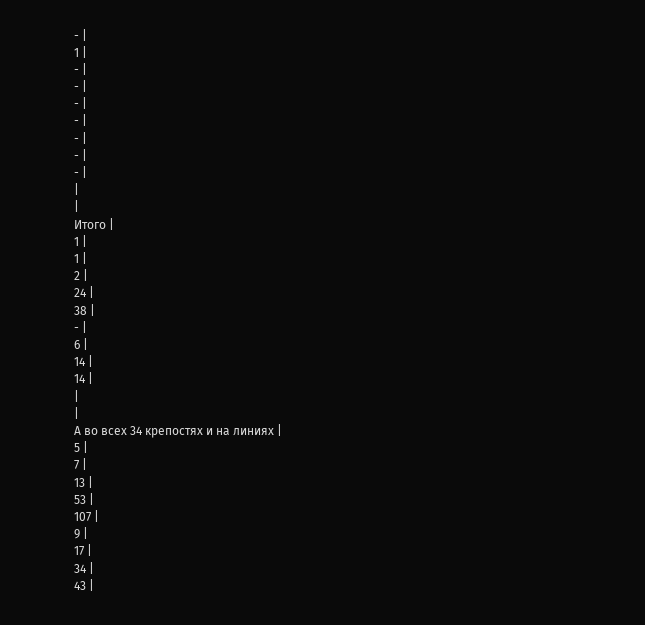- |
1 |
- |
- |
- |
- |
- |
- |
- |
|
|
Итого |
1 |
1 |
2 |
24 |
38 |
- |
6 |
14 |
14 |
|
|
А во всех 34 крепостях и на линиях |
5 |
7 |
13 |
53 |
107 |
9 |
17 |
34 |
43 |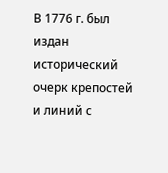В 1776 г. был издан исторический очерк крепостей и линий с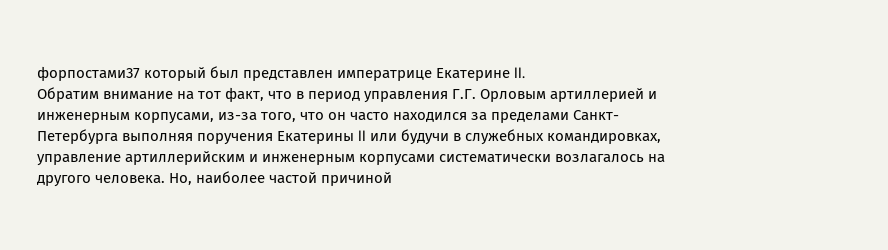форпостами37 который был представлен императрице Екатерине II.
Обратим внимание на тот факт, что в период управления Г.Г. Орловым артиллерией и инженерным корпусами, из-за того, что он часто находился за пределами Санкт-Петербурга выполняя поручения Екатерины II или будучи в служебных командировках, управление артиллерийским и инженерным корпусами систематически возлагалось на другого человека. Но, наиболее частой причиной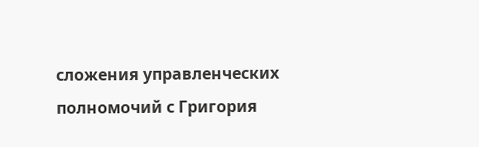сложения управленческих полномочий с Григория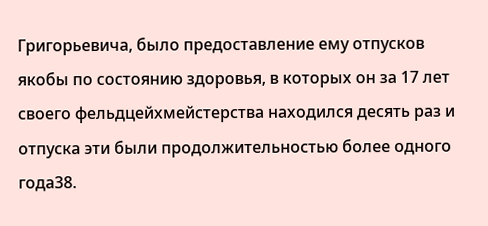Григорьевича, было предоставление ему отпусков якобы по состоянию здоровья, в которых он за 17 лет своего фельдцейхмейстерства находился десять раз и отпуска эти были продолжительностью более одного года38.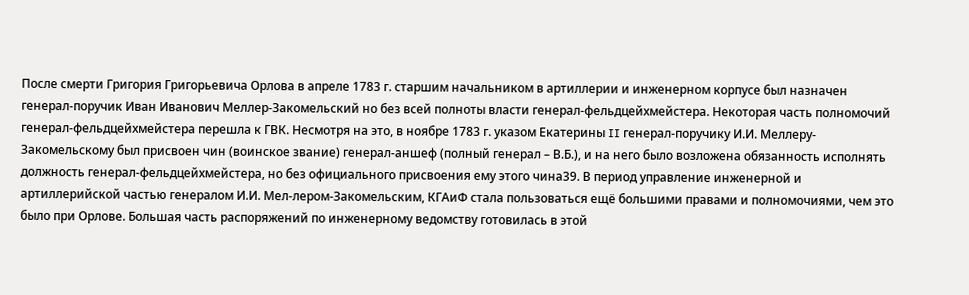После смерти Григория Григорьевича Орлова в апреле 1783 г. старшим начальником в артиллерии и инженерном корпусе был назначен генерал-поручик Иван Иванович Меллер-Закомельский но без всей полноты власти генерал-фельдцейхмейстера. Некоторая часть полномочий генерал-фельдцейхмейстера перешла к ГВК. Несмотря на это, в ноябре 1783 г. указом Екатерины II генерал-поручику И.И. Меллеру-Закомельскому был присвоен чин (воинское звание) генерал-аншеф (полный генерал – В.Б.), и на него было возложена обязанность исполнять должность генерал-фельдцейхмейстера, но без официального присвоения ему этого чина39. В период управление инженерной и артиллерийской частью генералом И.И. Мел-лером-Закомельским, КГАиФ стала пользоваться ещё большими правами и полномочиями, чем это было при Орлове. Большая часть распоряжений по инженерному ведомству готовилась в этой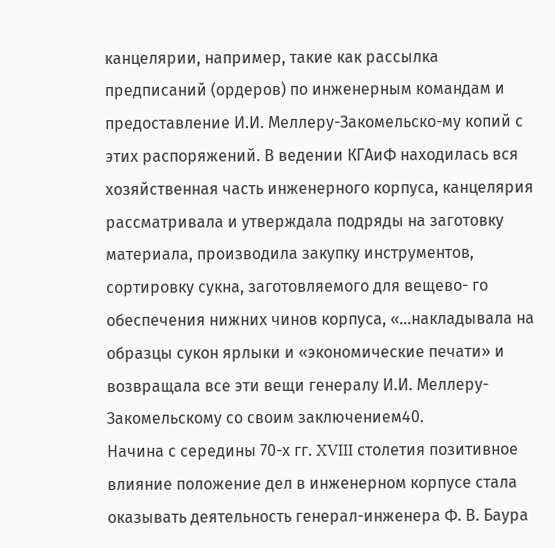канцелярии, например, такие как рассылка предписаний (ордеров) по инженерным командам и предоставление И.И. Меллеру-Закомельско-му копий с этих распоряжений. В ведении КГАиФ находилась вся хозяйственная часть инженерного корпуса, канцелярия рассматривала и утверждала подряды на заготовку материала, производила закупку инструментов, сортировку сукна, заготовляемого для вещево- го обеспечения нижних чинов корпуса, «…накладывала на образцы сукон ярлыки и «экономические печати» и возвращала все эти вещи генералу И.И. Меллеру-Закомельскому со своим заключением40.
Начина с середины 70-х гг. XVIII столетия позитивное влияние положение дел в инженерном корпусе стала оказывать деятельность генерал-инженера Ф. В. Баура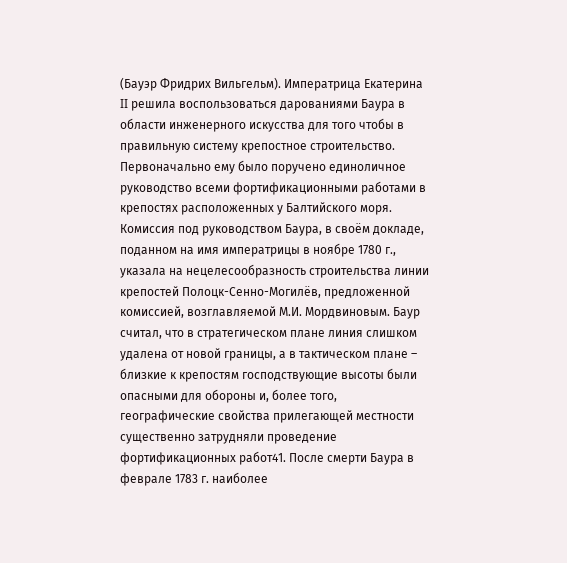(Бауэр Фридрих Вильгельм). Императрица Екатерина II решила воспользоваться дарованиями Баура в области инженерного искусства для того чтобы в правильную систему крепостное строительство. Первоначально ему было поручено единоличное руководство всеми фортификационными работами в крепостях расположенных у Балтийского моря. Комиссия под руководством Баура, в своём докладе, поданном на имя императрицы в ноябре 1780 г., указала на нецелесообразность строительства линии крепостей Полоцк-Сенно-Могилёв, предложенной комиссией, возглавляемой М.И. Мордвиновым. Баур считал, что в стратегическом плане линия слишком удалена от новой границы, а в тактическом плане – близкие к крепостям господствующие высоты были опасными для обороны и, более того, географические свойства прилегающей местности существенно затрудняли проведение фортификационных работ41. После смерти Баура в феврале 1783 г. наиболее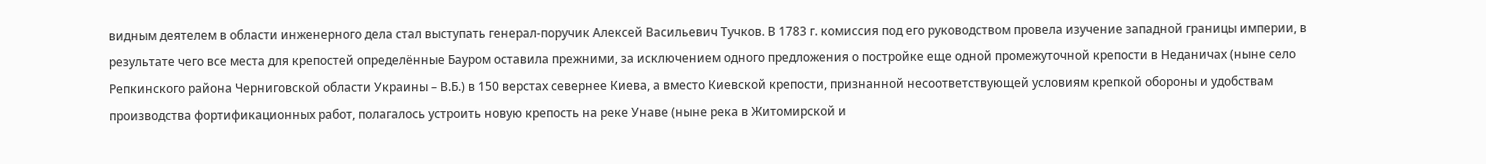видным деятелем в области инженерного дела стал выступать генерал-поручик Алексей Васильевич Тучков. В 1783 г. комиссия под его руководством провела изучение западной границы империи, в результате чего все места для крепостей определённые Бауром оставила прежними, за исключением одного предложения о постройке еще одной промежуточной крепости в Неданичах (ныне село Репкинского района Черниговской области Украины – В.Б.) в 150 верстах севернее Киева, а вместо Киевской крепости, признанной несоответствующей условиям крепкой обороны и удобствам производства фортификационных работ, полагалось устроить новую крепость на реке Унаве (ныне река в Житомирской и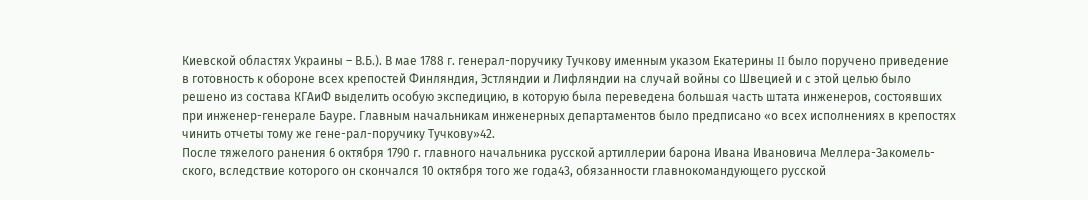Киевской областях Украины – В.Б.). В мае 1788 г. генерал-поручику Тучкову именным указом Екатерины II было поручено приведение в готовность к обороне всех крепостей Финляндия, Эстляндии и Лифляндии на случай войны со Швецией и с этой целью было решено из состава КГАиФ выделить особую экспедицию, в которую была переведена большая часть штата инженеров, состоявших при инженер-генерале Бауре. Главным начальникам инженерных департаментов было предписано «о всех исполнениях в крепостях чинить отчеты тому же гене-рал-поручику Тучкову»42.
После тяжелого ранения 6 октября 1790 г. главного начальника русской артиллерии барона Ивана Ивановича Меллера-Закомель-ского, вследствие которого он скончался 10 октября того же года43, обязанности главнокомандующего русской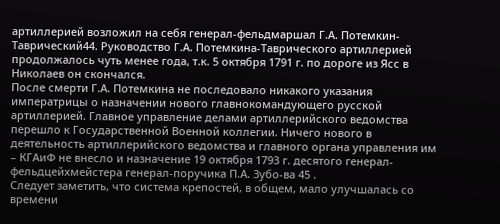артиллерией возложил на себя генерал-фельдмаршал Г.А. Потемкин-Таврический44. Руководство Г.А. Потемкина-Таврического артиллерией продолжалось чуть менее года, т.к. 5 октября 1791 г. по дороге из Ясс в Николаев он скончался.
После смерти Г.А. Потемкина не последовало никакого указания императрицы о назначении нового главнокомандующего русской артиллерией. Главное управление делами артиллерийского ведомства перешло к Государственной Военной коллегии. Ничего нового в деятельность артиллерийского ведомства и главного органа управления им – КГАиФ не внесло и назначение 19 октября 1793 г. десятого генерал-фельдцейхмейстера генерал-поручика П.А. Зубо-ва 45 .
Следует заметить, что система крепостей, в общем, мало улучшалась со времени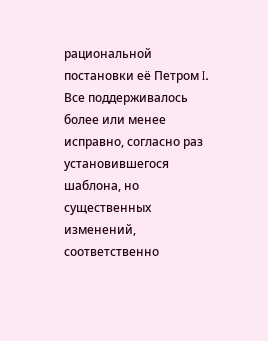рациональной постановки её Петром I. Все поддерживалось более или менее исправно, согласно раз установившегося шаблона, но существенных изменений, соответственно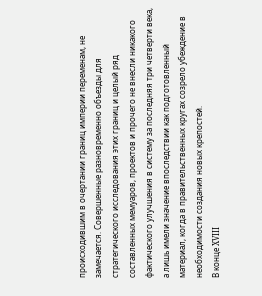происходившим в очертании границ империи переменам, не замечается. Совершенные разновременно объезды для стратегического исследования этих границ и целый ряд составленных мемуаров, проектов и прочего не внесли никакого фактического улучшения в систему за последняя три четверти века, а лишь имели значение впоследствии как подготовленный материал, когда в правительственных кругах созрело убеждение в необходимости создания новых крепостей.
В конце XVIII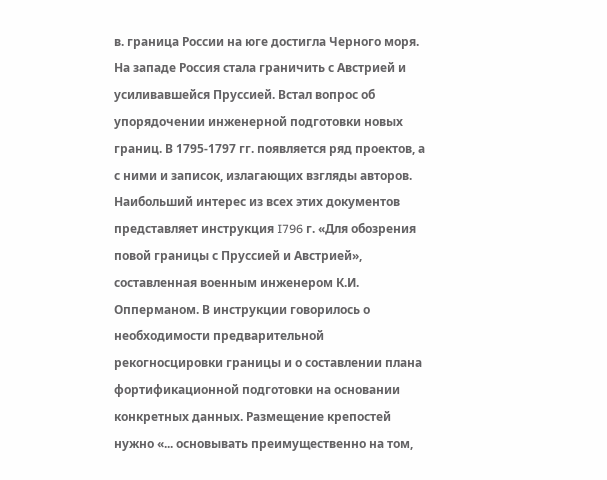в. граница России на юге достигла Черного моря. На западе Россия стала граничить с Австрией и усиливавшейся Пруссией. Встал вопрос об упорядочении инженерной подготовки новых границ. В 1795-1797 гг. появляется ряд проектов, а с ними и записок, излагающих взгляды авторов. Наибольший интерес из всех этих документов представляет инструкция I796 г. «Для обозрения повой границы с Пруссией и Австрией», составленная военным инженером К.И. Опперманом. В инструкции говорилось о необходимости предварительной рекогносцировки границы и о составлении плана фортификационной подготовки на основании конкретных данных. Размещение крепостей нужно «... основывать преимущественно на том,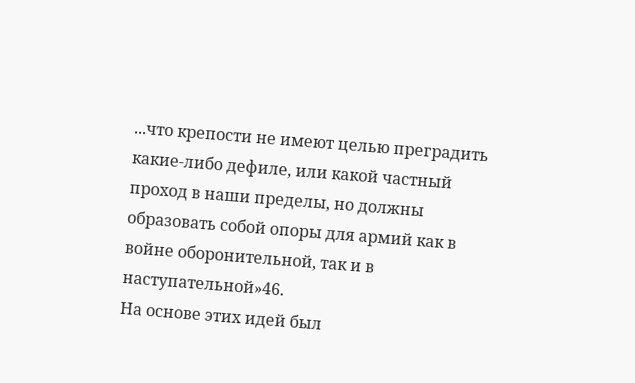...что крепости не имеют целью преградить какие-либо дефиле, или какой частный проход в наши пределы, но должны образовать собой опоры для армий как в войне оборонительной, так и в наступательной»46.
На основе этих идей был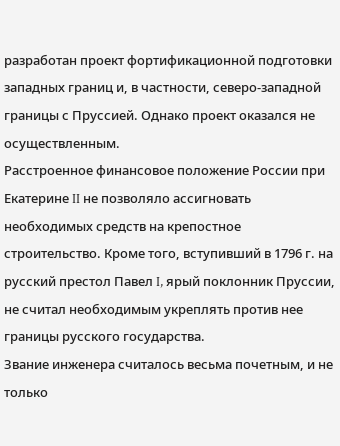разработан проект фортификационной подготовки западных границ и, в частности, северо-западной границы с Пруссией. Однако проект оказался не осуществленным.
Расстроенное финансовое положение России при Екатерине II не позволяло ассигновать необходимых средств на крепостное строительство. Кроме того, вступивший в 1796 г. на русский престол Павел I, ярый поклонник Пруссии, не считал необходимым укреплять против нее границы русского государства.
Звание инженера считалось весьма почетным, и не только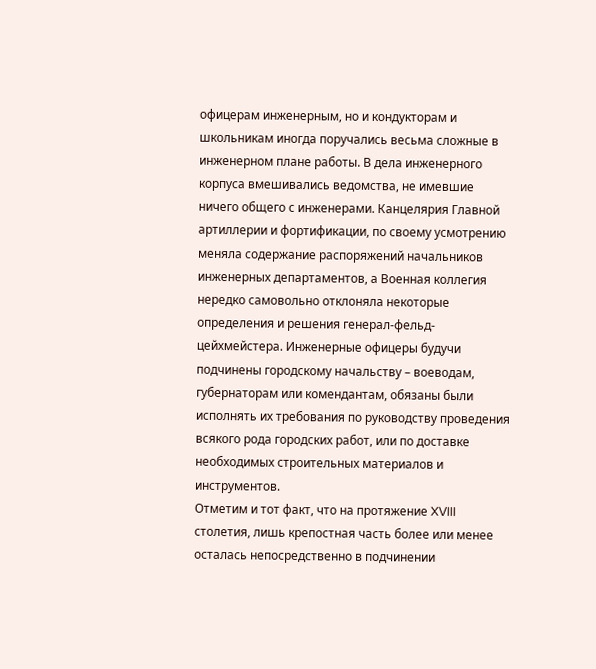офицерам инженерным, но и кондукторам и школьникам иногда поручались весьма сложные в инженерном плане работы. В дела инженерного корпуса вмешивались ведомства, не имевшие ничего общего с инженерами. Канцелярия Главной артиллерии и фортификации, по своему усмотрению меняла содержание распоряжений начальников инженерных департаментов, а Военная коллегия нередко самовольно отклоняла некоторые определения и решения генерал-фельд-цейхмейстера. Инженерные офицеры будучи подчинены городскому начальству – воеводам, губернаторам или комендантам, обязаны были исполнять их требования по руководству проведения всякого рода городских работ, или по доставке необходимых строительных материалов и инструментов.
Отметим и тот факт, что на протяжение XVIII столетия, лишь крепостная часть более или менее осталась непосредственно в подчинении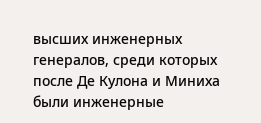высших инженерных генералов, среди которых после Де Кулона и Миниха были инженерные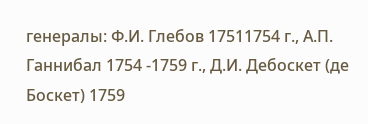генералы: Ф.И. Глебов 17511754 г., А.П. Ганнибал 1754 -1759 г., Д.И. Дебоскет (де Боскет) 1759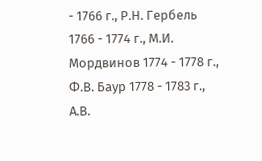- 1766 г., Р.Н. Гербель 1766 - 1774 г., М.И. Мордвинов 1774 - 1778 г., Ф.В. Баур 1778 - 1783 г., А.В.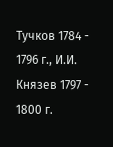Тучков 1784 - 1796 г., И.И. Князев 1797 - 1800 г.